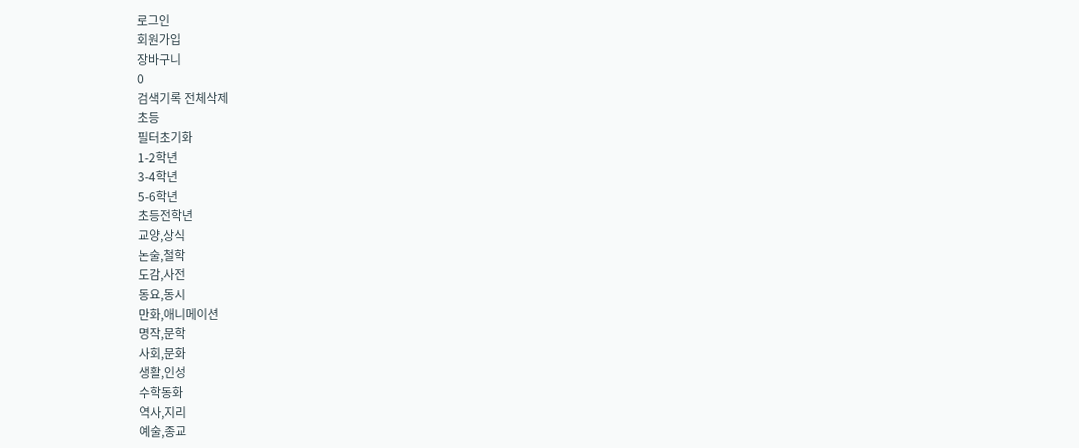로그인
회원가입
장바구니
0
검색기록 전체삭제
초등
필터초기화
1-2학년
3-4학년
5-6학년
초등전학년
교양,상식
논술,철학
도감,사전
동요,동시
만화,애니메이션
명작,문학
사회,문화
생활,인성
수학동화
역사,지리
예술,종교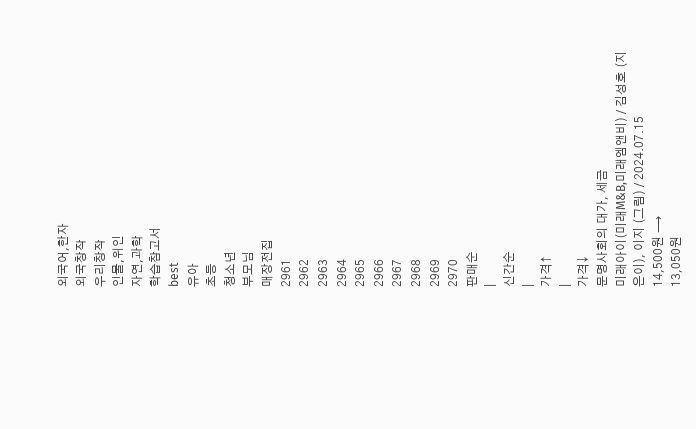외국어,한자
외국창작
우리창작
인물,위인
자연,과학
학습참고서
best
유아
초등
청소년
부모님
매장전집
2961
2962
2963
2964
2965
2966
2967
2968
2969
2970
판매순
|
신간순
|
가격↑
|
가격↓
문명사회의 대가, 세금
미래아이(미래M&B,미래엠앤비) / 김성호 (지은이), 이지 (그림) / 2024.07.15
14,500원 ⟶
13,050원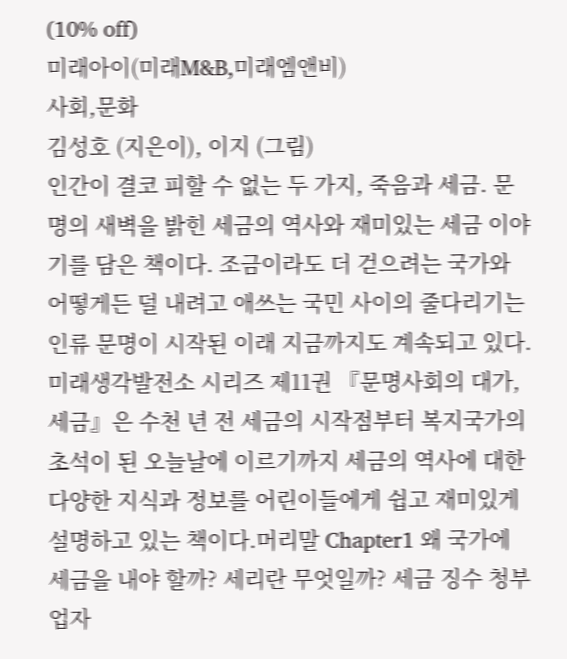(10% off)
미래아이(미래M&B,미래엠앤비)
사회,문화
김성호 (지은이), 이지 (그림)
인간이 결코 피할 수 없는 두 가지, 죽음과 세금. 문명의 새벽을 밝힌 세금의 역사와 재미있는 세금 이야기를 담은 책이다. 조금이라도 더 걷으려는 국가와 어떻게든 덜 내려고 애쓰는 국민 사이의 줄다리기는 인류 문명이 시작된 이래 지금까지도 계속되고 있다. 미래생각발전소 시리즈 제11권 『문명사회의 대가, 세금』은 수천 년 전 세금의 시작점부터 복지국가의 초석이 된 오늘날에 이르기까지 세금의 역사에 대한 다양한 지식과 정보를 어린이들에게 쉽고 재미있게 설명하고 있는 책이다.머리말 Chapter1 왜 국가에 세금을 내야 할까? 세리란 무엇일까? 세금 징수 청부업자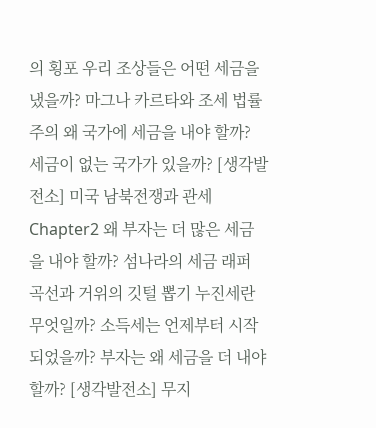의 횡포 우리 조상들은 어떤 세금을 냈을까? 마그나 카르타와 조세 법률주의 왜 국가에 세금을 내야 할까? 세금이 없는 국가가 있을까? [생각발전소] 미국 남북전쟁과 관세 Chapter2 왜 부자는 더 많은 세금을 내야 할까? 섬나라의 세금 래퍼 곡선과 거위의 깃털 뽑기 누진세란 무엇일까? 소득세는 언제부터 시작되었을까? 부자는 왜 세금을 더 내야 할까? [생각발전소] 무지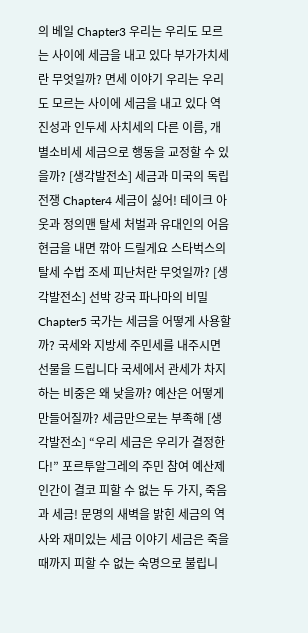의 베일 Chapter3 우리는 우리도 모르는 사이에 세금을 내고 있다 부가가치세란 무엇일까? 면세 이야기 우리는 우리도 모르는 사이에 세금을 내고 있다 역진성과 인두세 사치세의 다른 이름, 개별소비세 세금으로 행동을 교정할 수 있을까? [생각발전소] 세금과 미국의 독립전쟁 Chapter4 세금이 싫어! 테이크 아웃과 정의맨 탈세 처벌과 유대인의 어음 현금을 내면 깎아 드릴게요 스타벅스의 탈세 수법 조세 피난처란 무엇일까? [생각발전소] 선박 강국 파나마의 비밀 Chapter5 국가는 세금을 어떻게 사용할까? 국세와 지방세 주민세를 내주시면 선물을 드립니다 국세에서 관세가 차지하는 비중은 왜 낮을까? 예산은 어떻게 만들어질까? 세금만으로는 부족해 [생각발전소] “우리 세금은 우리가 결정한다!” 포르투알그레의 주민 참여 예산제인간이 결코 피할 수 없는 두 가지, 죽음과 세금! 문명의 새벽을 밝힌 세금의 역사와 재미있는 세금 이야기 세금은 죽을 때까지 피할 수 없는 숙명으로 불립니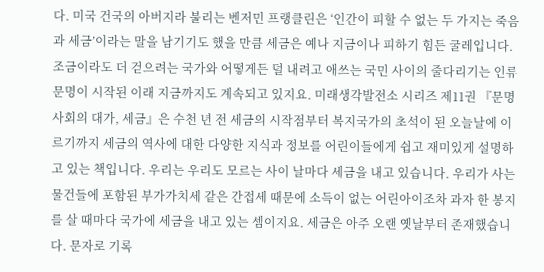다. 미국 건국의 아버지라 불리는 벤저민 프랭클린은 ‘인간이 피할 수 없는 두 가지는 죽음과 세금’이라는 말을 남기기도 했을 만큼 세금은 예나 지금이나 피하기 힘든 굴레입니다. 조금이라도 더 걷으려는 국가와 어떻게든 덜 내려고 애쓰는 국민 사이의 줄다리기는 인류 문명이 시작된 이래 지금까지도 계속되고 있지요. 미래생각발전소 시리즈 제11권 『문명사회의 대가, 세금』은 수천 년 전 세금의 시작점부터 복지국가의 초석이 된 오늘날에 이르기까지 세금의 역사에 대한 다양한 지식과 정보를 어린이들에게 쉽고 재미있게 설명하고 있는 책입니다. 우리는 우리도 모르는 사이 날마다 세금을 내고 있습니다. 우리가 사는 물건들에 포함된 부가가치세 같은 간접세 때문에 소득이 없는 어린아이조차 과자 한 봉지를 살 때마다 국가에 세금을 내고 있는 셈이지요. 세금은 아주 오랜 옛날부터 존재했습니다. 문자로 기록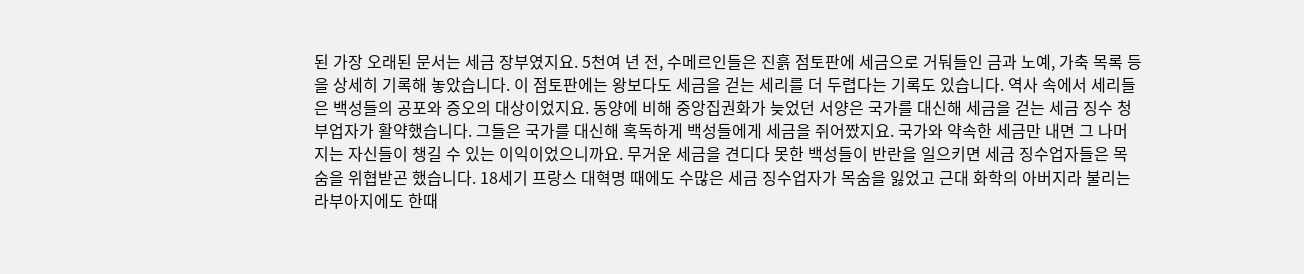된 가장 오래된 문서는 세금 장부였지요. 5천여 년 전, 수메르인들은 진흙 점토판에 세금으로 거둬들인 금과 노예, 가축 목록 등을 상세히 기록해 놓았습니다. 이 점토판에는 왕보다도 세금을 걷는 세리를 더 두렵다는 기록도 있습니다. 역사 속에서 세리들은 백성들의 공포와 증오의 대상이었지요. 동양에 비해 중앙집권화가 늦었던 서양은 국가를 대신해 세금을 걷는 세금 징수 청부업자가 활약했습니다. 그들은 국가를 대신해 혹독하게 백성들에게 세금을 쥐어짰지요. 국가와 약속한 세금만 내면 그 나머지는 자신들이 챙길 수 있는 이익이었으니까요. 무거운 세금을 견디다 못한 백성들이 반란을 일으키면 세금 징수업자들은 목숨을 위협받곤 했습니다. 18세기 프랑스 대혁명 때에도 수많은 세금 징수업자가 목숨을 잃었고 근대 화학의 아버지라 불리는 라부아지에도 한때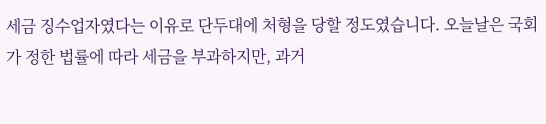세금 징수업자였다는 이유로 단두대에 처형을 당할 정도였습니다. 오늘날은 국회가 정한 법률에 따라 세금을 부과하지만, 과거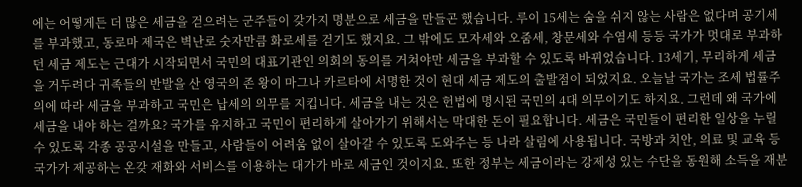에는 어떻게든 더 많은 세금을 걷으려는 군주들이 갖가지 명분으로 세금을 만들곤 했습니다. 루이 15세는 숨을 쉬지 않는 사람은 없다며 공기세를 부과했고, 동로마 제국은 벽난로 숫자만큼 화로세를 걷기도 했지요. 그 밖에도 모자세와 오줌세, 창문세와 수염세 등등 국가가 멋대로 부과하던 세금 제도는 근대가 시작되면서 국민의 대표기관인 의회의 동의를 거쳐야만 세금을 부과할 수 있도록 바뀌었습니다. 13세기, 무리하게 세금을 거두려다 귀족들의 반발을 산 영국의 존 왕이 마그나 카르타에 서명한 것이 현대 세금 제도의 출발점이 되었지요. 오늘날 국가는 조세 법률주의에 따라 세금을 부과하고 국민은 납세의 의무를 지킵니다. 세금을 내는 것은 헌법에 명시된 국민의 4대 의무이기도 하지요. 그런데 왜 국가에 세금을 내야 하는 걸까요? 국가를 유지하고 국민이 편리하게 살아가기 위해서는 막대한 돈이 필요합니다. 세금은 국민들이 편리한 일상을 누릴 수 있도록 각종 공공시설을 만들고, 사람들이 어려움 없이 살아갈 수 있도록 도와주는 등 나라 살림에 사용됩니다. 국방과 치안, 의료 및 교육 등 국가가 제공하는 온갖 재화와 서비스를 이용하는 대가가 바로 세금인 것이지요. 또한 정부는 세금이라는 강제성 있는 수단을 동원해 소득을 재분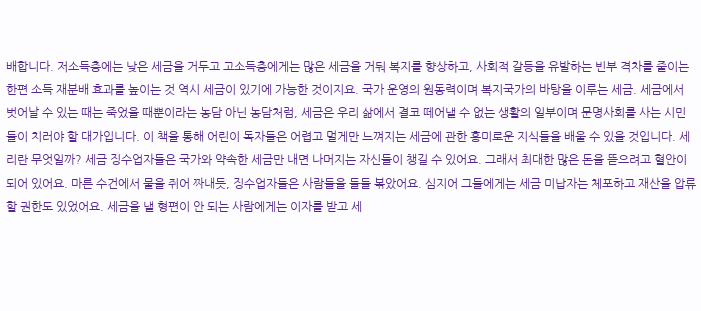배합니다. 저소득층에는 낮은 세금을 거두고 고소득층에게는 많은 세금을 거둬 복지를 향상하고, 사회적 갈등을 유발하는 빈부 격차를 줄이는 한편 소득 재분배 효과를 높이는 것 역시 세금이 있기에 가능한 것이지요. 국가 운영의 원동력이며 복지국가의 바탕을 이루는 세금. 세금에서 벗어날 수 있는 때는 죽었을 때뿐이라는 농담 아닌 농담처럼, 세금은 우리 삶에서 결코 떼어낼 수 없는 생활의 일부이며 문명사회를 사는 시민들이 치러야 할 대가입니다. 이 책을 통해 어린이 독자들은 어렵고 멀게만 느껴지는 세금에 관한 흥미로운 지식들을 배울 수 있을 것입니다. 세리란 무엇일까? 세금 징수업자들은 국가와 약속한 세금만 내면 나머지는 자신들이 챙길 수 있어요. 그래서 최대한 많은 돈을 뜯으려고 혈안이 되어 있어요. 마른 수건에서 물을 쥐어 짜내듯, 징수업자들은 사람들을 들들 볶았어요. 심지어 그들에게는 세금 미납자는 체포하고 재산을 압류할 권한도 있었어요. 세금을 낼 형편이 안 되는 사람에게는 이자를 받고 세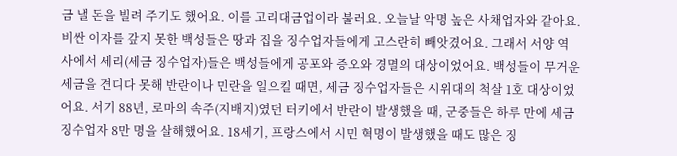금 낼 돈을 빌려 주기도 했어요. 이를 고리대금업이라 불러요. 오늘날 악명 높은 사채업자와 같아요. 비싼 이자를 갚지 못한 백성들은 땅과 집을 징수업자들에게 고스란히 빼앗겼어요. 그래서 서양 역사에서 세리(세금 징수업자)들은 백성들에게 공포와 증오와 경멸의 대상이었어요. 백성들이 무거운 세금을 견디다 못해 반란이나 민란을 일으킬 때면, 세금 징수업자들은 시위대의 척살 1호 대상이었어요. 서기 88년, 로마의 속주(지배지)였던 터키에서 반란이 발생했을 때, 군중들은 하루 만에 세금 징수업자 8만 명을 살해했어요. 18세기, 프랑스에서 시민 혁명이 발생했을 때도 많은 징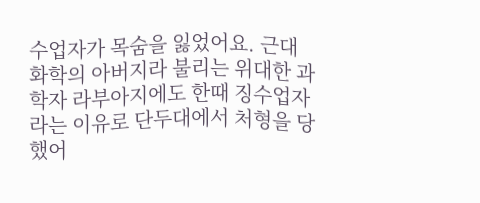수업자가 목숨을 잃었어요. 근대 화학의 아버지라 불리는 위대한 과학자 라부아지에도 한때 징수업자라는 이유로 단두대에서 처형을 당했어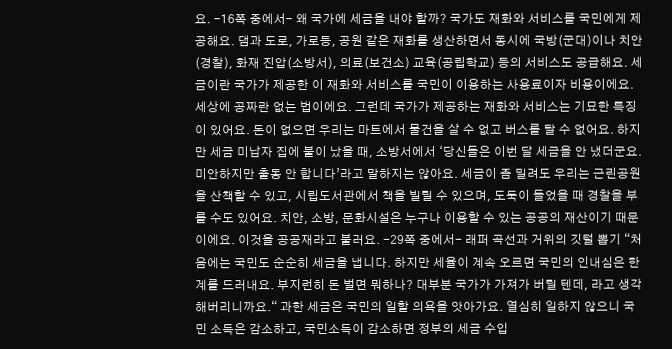요. -16쪽 중에서- 왜 국가에 세금을 내야 할까? 국가도 재화와 서비스를 국민에게 제공해요. 댐과 도로, 가로등, 공원 같은 재화를 생산하면서 동시에 국방(군대)이나 치안(경찰), 화재 진압(소방서), 의료(보건소) 교육(공립학교) 등의 서비스도 공급해요. 세금이란 국가가 제공한 이 재화와 서비스를 국민이 이용하는 사용료이자 비용이에요. 세상에 공짜란 없는 법이에요. 그런데 국가가 제공하는 재화와 서비스는 기묘한 특징이 있어요. 돈이 없으면 우리는 마트에서 물건을 살 수 없고 버스를 탈 수 없어요. 하지만 세금 미납자 집에 불이 났을 때, 소방서에서 ‘당신들은 이번 달 세금을 안 냈더군요. 미안하지만 출동 안 합니다’라고 말하지는 않아요. 세금이 좀 밀려도 우리는 근린공원을 산책할 수 있고, 시립도서관에서 책을 빌릴 수 있으며, 도둑이 들었을 때 경찰을 부를 수도 있어요. 치안, 소방, 문화시설은 누구나 이용할 수 있는 공공의 재산이기 때문이에요. 이것을 공공재라고 불러요. -29쪽 중에서- 래퍼 곡선과 거위의 깃털 뽑기 “처음에는 국민도 순순히 세금을 냅니다. 하지만 세율이 계속 오르면 국민의 인내심은 한계를 드러내요. 부지런히 돈 벌면 뭐하나? 대부분 국가가 가져가 버릴 텐데, 라고 생각해버리니까요.“ 과한 세금은 국민의 일할 의욕을 앗아가요. 열심히 일하지 않으니 국민 소득은 감소하고, 국민소득이 감소하면 정부의 세금 수입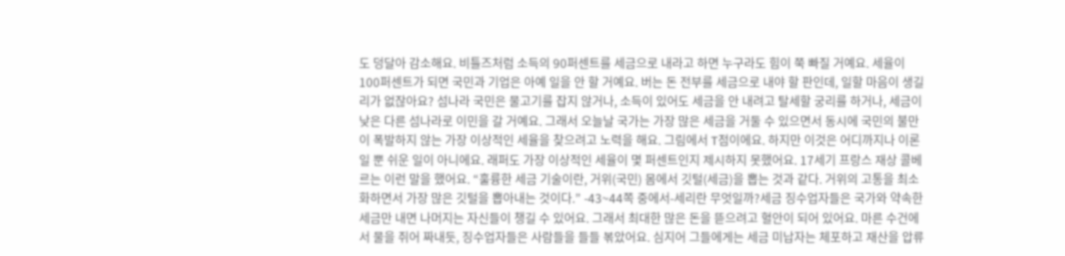도 덩달아 감소해요. 비틀즈처럼 소득의 90퍼센트를 세금으로 내라고 하면 누구라도 힘이 쭉 빠질 거예요. 세율이 100퍼센트가 되면 국민과 기업은 아예 일을 안 할 거예요. 버는 돈 전부를 세금으로 내야 할 판인데, 일할 마음이 생길 리가 없잖아요? 섬나라 국민은 물고기를 잡지 않거나, 소득이 있어도 세금을 안 내려고 탈세할 궁리를 하거나, 세금이 낮은 다른 섬나라로 이민을 갈 거예요. 그래서 오늘날 국가는 가장 많은 세금을 거둘 수 있으면서 동시에 국민의 불만이 폭발하지 않는 가장 이상적인 세율을 찾으려고 노력을 해요. 그림에서 T점이에요. 하지만 이것은 어디까지나 이론일 뿐 쉬운 일이 아니에요. 래퍼도 가장 이상적인 세율이 몇 퍼센트인지 제시하지 못했어요. 17세기 프랑스 재상 콜베르는 이런 말을 했어요. “훌륭한 세금 기술이란, 거위(국민) 몸에서 깃털(세금)을 뽑는 것과 같다. 거위의 고통을 최소화하면서 가장 많은 깃털을 뽑아내는 것이다.” -43~44쪽 중에서-세리란 무엇일까?세금 징수업자들은 국가와 약속한 세금만 내면 나머지는 자신들이 챙길 수 있어요. 그래서 최대한 많은 돈을 뜯으려고 혈안이 되어 있어요. 마른 수건에서 물을 쥐어 짜내듯, 징수업자들은 사람들을 들들 볶았어요. 심지어 그들에게는 세금 미납자는 체포하고 재산을 압류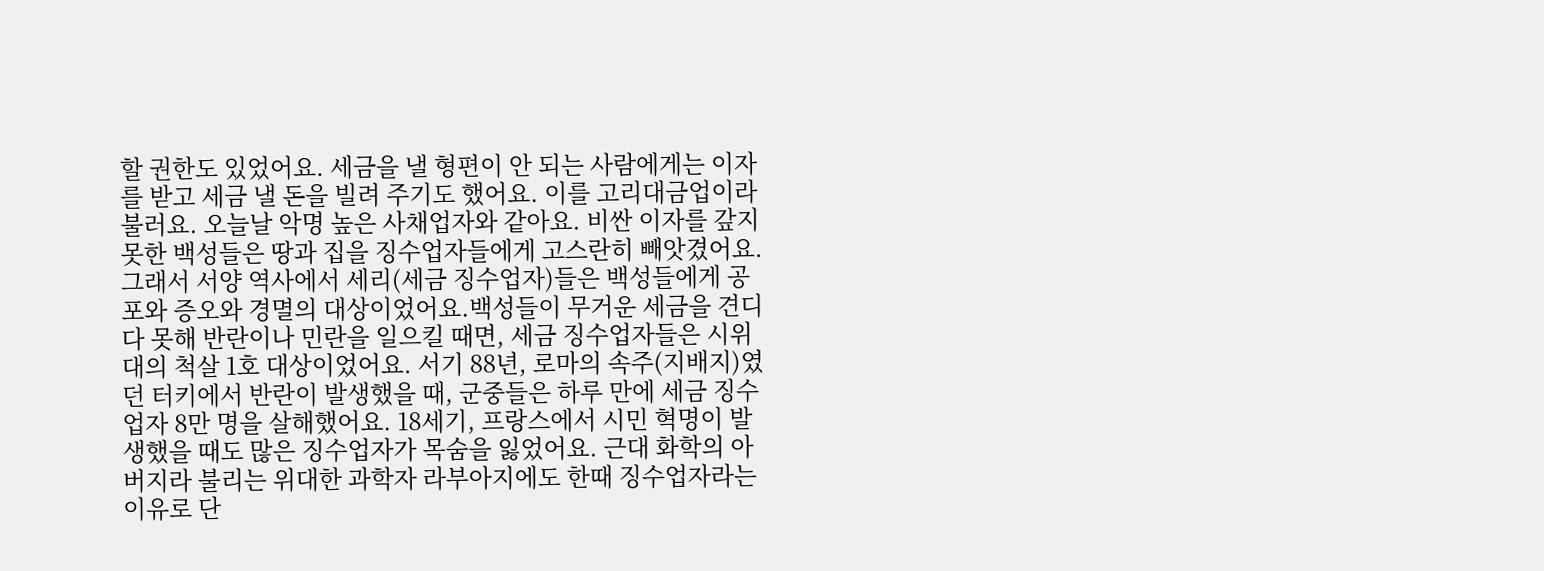할 권한도 있었어요. 세금을 낼 형편이 안 되는 사람에게는 이자를 받고 세금 낼 돈을 빌려 주기도 했어요. 이를 고리대금업이라 불러요. 오늘날 악명 높은 사채업자와 같아요. 비싼 이자를 갚지 못한 백성들은 땅과 집을 징수업자들에게 고스란히 빼앗겼어요. 그래서 서양 역사에서 세리(세금 징수업자)들은 백성들에게 공포와 증오와 경멸의 대상이었어요.백성들이 무거운 세금을 견디다 못해 반란이나 민란을 일으킬 때면, 세금 징수업자들은 시위대의 척살 1호 대상이었어요. 서기 88년, 로마의 속주(지배지)였던 터키에서 반란이 발생했을 때, 군중들은 하루 만에 세금 징수업자 8만 명을 살해했어요. 18세기, 프랑스에서 시민 혁명이 발생했을 때도 많은 징수업자가 목숨을 잃었어요. 근대 화학의 아버지라 불리는 위대한 과학자 라부아지에도 한때 징수업자라는 이유로 단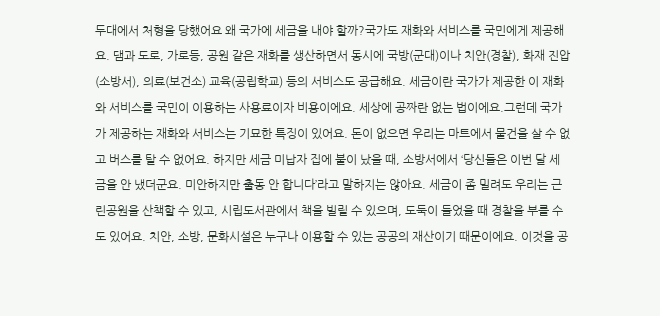두대에서 처형을 당했어요 왜 국가에 세금을 내야 할까?국가도 재화와 서비스를 국민에게 제공해요. 댐과 도로, 가로등, 공원 같은 재화를 생산하면서 동시에 국방(군대)이나 치안(경찰), 화재 진압(소방서), 의료(보건소) 교육(공립학교) 등의 서비스도 공급해요. 세금이란 국가가 제공한 이 재화와 서비스를 국민이 이용하는 사용료이자 비용이에요. 세상에 공짜란 없는 법이에요.그런데 국가가 제공하는 재화와 서비스는 기묘한 특징이 있어요. 돈이 없으면 우리는 마트에서 물건을 살 수 없고 버스를 탈 수 없어요. 하지만 세금 미납자 집에 불이 났을 때, 소방서에서 ‘당신들은 이번 달 세금을 안 냈더군요. 미안하지만 출동 안 합니다’라고 말하지는 않아요. 세금이 좀 밀려도 우리는 근린공원을 산책할 수 있고, 시립도서관에서 책을 빌릴 수 있으며, 도둑이 들었을 때 경찰을 부를 수도 있어요. 치안, 소방, 문화시설은 누구나 이용할 수 있는 공공의 재산이기 때문이에요. 이것을 공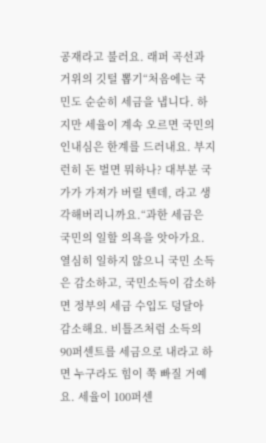공재라고 불러요. 래퍼 곡선과 거위의 깃털 뽑기“처음에는 국민도 순순히 세금을 냅니다. 하지만 세율이 계속 오르면 국민의 인내심은 한계를 드러내요. 부지런히 돈 벌면 뭐하나? 대부분 국가가 가져가 버릴 텐데, 라고 생각해버리니까요.“과한 세금은 국민의 일할 의욕을 앗아가요. 열심히 일하지 않으니 국민 소득은 감소하고, 국민소득이 감소하면 정부의 세금 수입도 덩달아 감소해요. 비틀즈처럼 소득의 90퍼센트를 세금으로 내라고 하면 누구라도 힘이 쭉 빠질 거예요. 세율이 100퍼센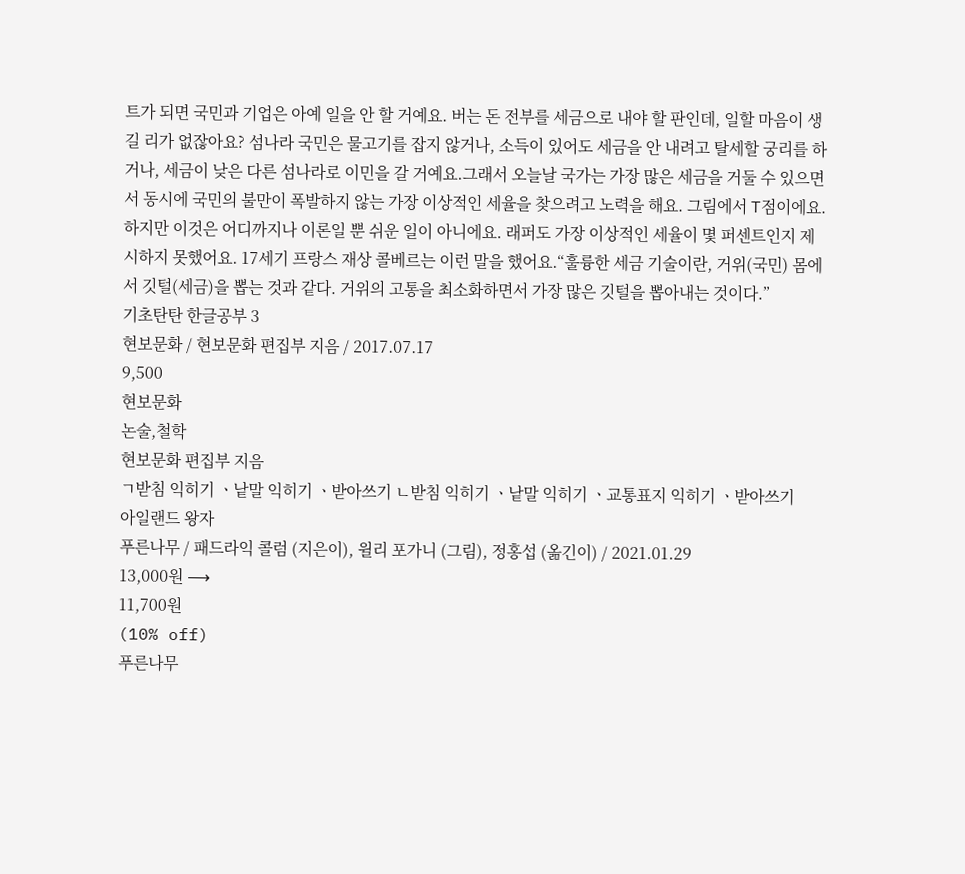트가 되면 국민과 기업은 아예 일을 안 할 거예요. 버는 돈 전부를 세금으로 내야 할 판인데, 일할 마음이 생길 리가 없잖아요? 섬나라 국민은 물고기를 잡지 않거나, 소득이 있어도 세금을 안 내려고 탈세할 궁리를 하거나, 세금이 낮은 다른 섬나라로 이민을 갈 거예요.그래서 오늘날 국가는 가장 많은 세금을 거둘 수 있으면서 동시에 국민의 불만이 폭발하지 않는 가장 이상적인 세율을 찾으려고 노력을 해요. 그림에서 T점이에요. 하지만 이것은 어디까지나 이론일 뿐 쉬운 일이 아니에요. 래퍼도 가장 이상적인 세율이 몇 퍼센트인지 제시하지 못했어요. 17세기 프랑스 재상 콜베르는 이런 말을 했어요.“훌륭한 세금 기술이란, 거위(국민) 몸에서 깃털(세금)을 뽑는 것과 같다. 거위의 고통을 최소화하면서 가장 많은 깃털을 뽑아내는 것이다.”
기초탄탄 한글공부 3
현보문화 / 현보문화 편집부 지음 / 2017.07.17
9,500
현보문화
논술,철학
현보문화 편집부 지음
ㄱ받침 익히기 ㆍ낱말 익히기 ㆍ받아쓰기 ㄴ받침 익히기 ㆍ낱말 익히기 ㆍ교통표지 익히기 ㆍ받아쓰기
아일랜드 왕자
푸른나무 / 패드라익 콜럼 (지은이), 윌리 포가니 (그림), 정홍섭 (옮긴이) / 2021.01.29
13,000원 ⟶
11,700원
(10% off)
푸른나무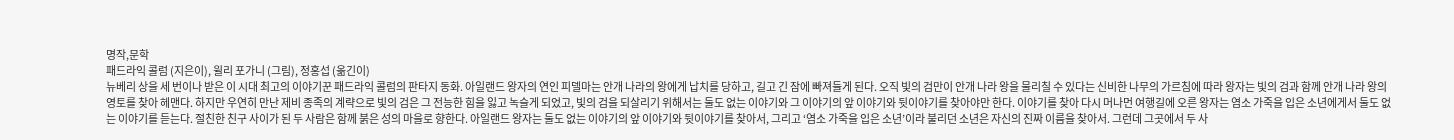명작,문학
패드라익 콜럼 (지은이), 윌리 포가니 (그림), 정홍섭 (옮긴이)
뉴베리 상을 세 번이나 받은 이 시대 최고의 이야기꾼 패드라익 콜럼의 판타지 동화. 아일랜드 왕자의 연인 피델마는 안개 나라의 왕에게 납치를 당하고, 길고 긴 잠에 빠져들게 된다. 오직 빛의 검만이 안개 나라 왕을 물리칠 수 있다는 신비한 나무의 가르침에 따라 왕자는 빛의 검과 함께 안개 나라 왕의 영토를 찾아 헤맨다. 하지만 우연히 만난 제비 종족의 계략으로 빛의 검은 그 전능한 힘을 잃고 녹슬게 되었고, 빛의 검을 되살리기 위해서는 둘도 없는 이야기와 그 이야기의 앞 이야기와 뒷이야기를 찾아야만 한다. 이야기를 찾아 다시 머나먼 여행길에 오른 왕자는 염소 가죽을 입은 소년에게서 둘도 없는 이야기를 듣는다. 절친한 친구 사이가 된 두 사람은 함께 붉은 성의 마을로 향한다. 아일랜드 왕자는 둘도 없는 이야기의 앞 이야기와 뒷이야기를 찾아서, 그리고 ‘염소 가죽을 입은 소년’이라 불리던 소년은 자신의 진짜 이름을 찾아서. 그런데 그곳에서 두 사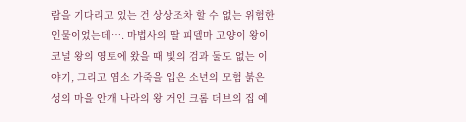람을 기다리고 있는 건 상상조차 할 수 없는 위험한 인물이었는데…. 마법사의 딸 피델마 고양이 왕이 코널 왕의 영토에 왔을 때 빛의 검과 둘도 없는 이야기, 그리고 염소 가죽을 입은 소년의 모험 붉은 성의 마을 안개 나라의 왕 거인 크롬 더브의 집 예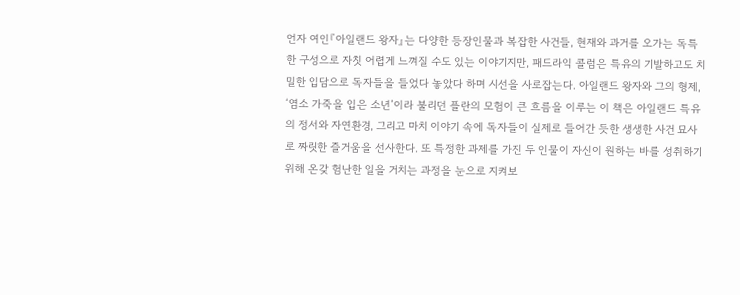언자 여인『아일랜드 왕자』는 다양한 등장인물과 복잡한 사건들, 현재와 과거를 오가는 독특한 구성으로 자칫 어렵게 느껴질 수도 있는 이야기지만, 패드라익 콜럼은 특유의 기발하고도 치밀한 입담으로 독자들을 들었다 놓았다 하며 시선을 사로잡는다. 아일랜드 왕자와 그의 형제, ‘염소 가죽을 입은 소년’이라 불리던 플란의 모험이 큰 흐름을 이루는 이 책은 아일랜드 특유의 정서와 자연환경, 그리고 마치 이야기 속에 독자들이 실제로 들어간 듯한 생생한 사건 묘사로 짜릿한 즐거움을 선사한다. 또 특정한 과제를 가진 두 인물이 자신이 원하는 바를 성취하기 위해 온갖 험난한 일을 거치는 과정을 눈으로 지켜보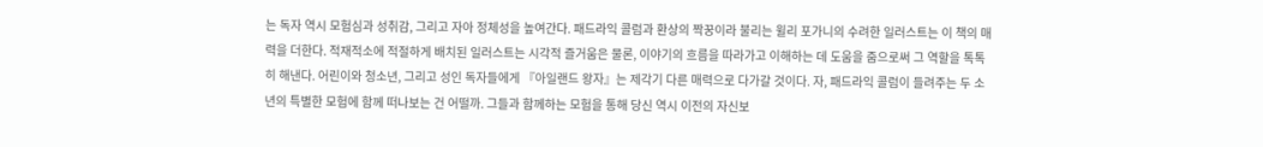는 독자 역시 모험심과 성취감, 그리고 자아 정체성을 높여간다. 패드라익 콜럼과 환상의 짝꿍이라 불리는 윌리 포가니의 수려한 일러스트는 이 책의 매력을 더한다. 적재적소에 적절하게 배치된 일러스트는 시각적 즐거움은 물론, 이야기의 흐름을 따라가고 이해하는 데 도움을 줌으로써 그 역할을 톡톡히 해낸다. 어린이와 청소년, 그리고 성인 독자들에게 『아일랜드 왕자』는 제각기 다른 매력으로 다가갈 것이다. 자, 패드라익 콜럼이 들려주는 두 소년의 특별한 모험에 함께 떠나보는 건 어떨까. 그들과 함께하는 모험을 통해 당신 역시 이전의 자신보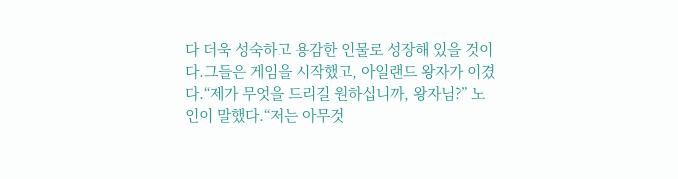다 더욱 성숙하고 용감한 인물로 성장해 있을 것이다.그들은 게임을 시작했고, 아일랜드 왕자가 이겼다.“제가 무엇을 드리길 원하십니까, 왕자님?” 노인이 말했다.“저는 아무것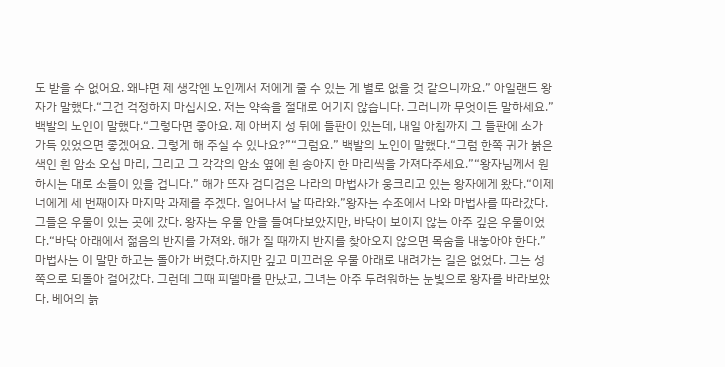도 받을 수 없어요. 왜냐면 제 생각엔 노인께서 저에게 줄 수 있는 게 별로 없을 것 같으니까요.” 아일랜드 왕자가 말했다.“그건 걱정하지 마십시오. 저는 약속을 절대로 어기지 않습니다. 그러니까 무엇이든 말하세요.” 백발의 노인이 말했다.“그렇다면 좋아요. 제 아버지 성 뒤에 들판이 있는데, 내일 아침까지 그 들판에 소가 가득 있었으면 좋겠어요. 그렇게 해 주실 수 있나요?”“그럼요.” 백발의 노인이 말했다.“그럼 한쪽 귀가 붉은색인 흰 암소 오십 마리, 그리고 그 각각의 암소 옆에 흰 송아지 한 마리씩을 가져다주세요.”“왕자님께서 원하시는 대로 소들이 있을 겁니다.” 해가 뜨자 검디검은 나라의 마법사가 웅크리고 있는 왕자에게 왔다.“이제 너에게 세 번째이자 마지막 과제를 주겠다. 일어나서 날 따라와.”왕자는 수조에서 나와 마법사를 따라갔다. 그들은 우물이 있는 곳에 갔다. 왕자는 우물 안을 들여다보았지만, 바닥이 보이지 않는 아주 깊은 우물이었다.“바닥 아래에서 젊음의 반지를 가져와. 해가 질 때까지 반지를 찾아오지 않으면 목숨을 내놓아야 한다.” 마법사는 이 말만 하고는 돌아가 버렸다.하지만 깊고 미끄러운 우물 아래로 내려가는 길은 없었다. 그는 성 쪽으로 되돌아 걸어갔다. 그런데 그때 피델마를 만났고, 그녀는 아주 두려워하는 눈빛으로 왕자를 바라보았다. 베어의 늙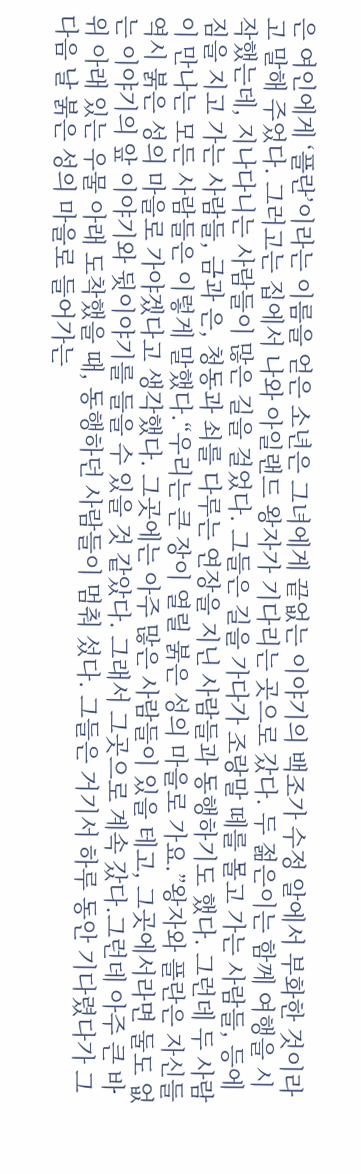은 여인에게 ‘플란’이라는 이름을 얻은 소년은 그녀에게 끝없는 이야기의 백조가 수정 알에서 부화한 것이라고 말해 주었다. 그러고는 집에서 나와 아일랜드 왕자가 기다리는 곳으로 갔다. 두 젊은이는 함께 여행을 시작했는데, 지나다니는 사람들이 많은 길을 걸었다. 그들은 길을 가다가 조랑말 떼를 몰고 가는 사람들, 등에 짐을 지고 가는 사람들, 금과 은, 청동과 쇠를 다루는 연장을 지닌 사람들과 동행하기도 했다. 그런데 두 사람이 만나는 모든 사람들은 이렇게 말했다.“우리는 큰 장이 열릴 붉은 성의 마을로 가요.”왕자와 플란은 자신들 역시 붉은 성의 마을로 가야겠다고 생각했다. 그곳에는 아주 많은 사람들이 있을 테고, 그곳에서라면 둘도 없는 이야기의 앞 이야기와 뒷이야기를 들을 수 있을 것 같았다. 그래서 그곳으로 계속 갔다.그런데 아주 큰 바위 아래 있는 우물 아래 도착했을 때, 동행하던 사람들이 멈춰 섰다. 그들은 거기서 하루 동안 기다렸다가 그다음 날 붉은 성의 마을로 들어가는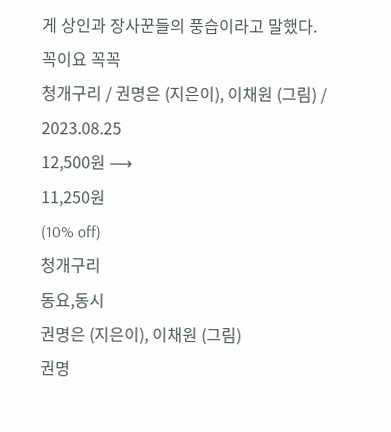게 상인과 장사꾼들의 풍습이라고 말했다.
꼭이요 꼭꼭
청개구리 / 권명은 (지은이), 이채원 (그림) / 2023.08.25
12,500원 ⟶
11,250원
(10% off)
청개구리
동요,동시
권명은 (지은이), 이채원 (그림)
권명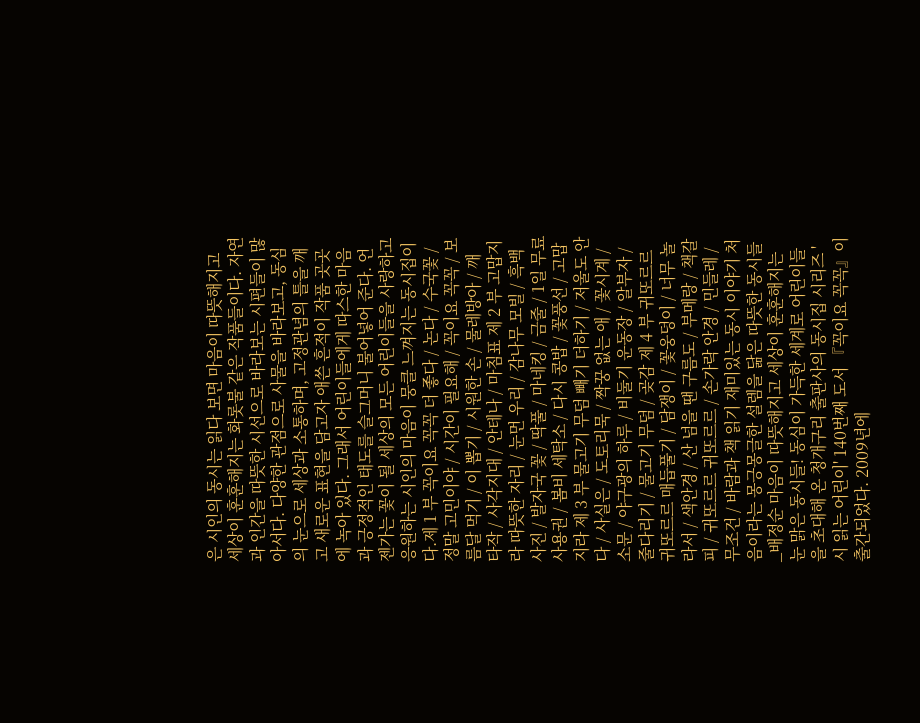은 시인의 동시는 읽다 보면 마음이 따뜻해지고 세상이 훈훈해지는 화롯불 같은 작품들이다. 자연과 인간을 따뜻한 시선으로 바라보는 시편들이 많아서다. 다양한 관점으로 사물을 바라보고, 동심의 눈으로 세상과 소통하며, 고정관념의 틀을 깨고 새로운 표현을 담고자 애쓴 흔적이 작품 곳곳에 녹아 있다. 그래서 어린이들에게 따스한 마음과 긍정적인 태도를 슬그머니 불어넣어 준다. 언젠가는 꽃이 될 세상의 모든 어린이들을 사랑하고 응원하는 시인의 마음이 뭉클 느껴지는 동시집이다.제 1 부 꼭이요 꼭꼭 더 좋다 / 논다 / 수국꽃 / 정말 고민이야 / 시간이 필요해 / 꼭이요 꼭꼭 / 보름달 먹기 / 이 뽑기 / 시원한 손 / 물레방아 / 깨 타작 / 사각지대 / 안테나 / 마침표 제 2 부 고맙지라 따뜻한 자리 / 눈먼 우리 / 감나무 모빌 / 흑백 사진 / 발자국 꽃 / 딱풀 / 마네킹 / 금줄 / 1일 무료 사용권 / 봄비 세탁소 / 다시 콩밥 / 꽃풍선 / 고맙지라 제 3 부 물고기 무덤 빼기 더하기 / 저울도 안다 / 사실은 / 도토리묵 / 짝꿍 없는 애 / 꽃시계 / 소문 / 야구광의 하루 / 비둘기 운동장 / 알부자 / 줄다리기 / 물고기 무덤 / 곶감 제 4 부 귀또르르 귀또르르 매듭풀기 / 담쟁이 / 꽃웅덩이 / 너무 놀라서 / 색안경 / 산 넘을 땐 구름도 / 부메랑 / 책갈피 / 귀또르르 귀또르르 / 손가락 안경 / 민들레 / 무조건 / 바람과 책 읽기 재미있는 동시 이야기 처음이라는 몽긍몽글한 설렘을 닮은 따뜻한 동시들_배정순 마음이 따뜻해지고 세상이 훈훈해지는 눈 맑은 동시들! 동심이 가득한 세계로 어린이들을 초대해 온 청개구리 출판사의 동시집 시리즈 '시 읽는 어린이' 140번째 도서 『꼭이요 꼭꼭』이 출간되었다. 2009년에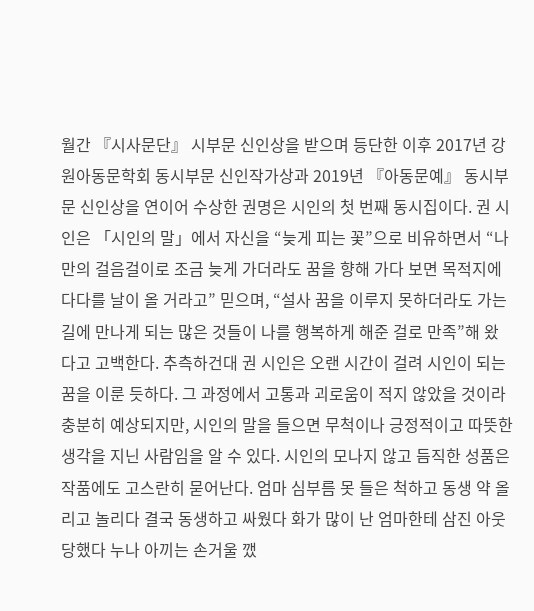월간 『시사문단』 시부문 신인상을 받으며 등단한 이후 2017년 강원아동문학회 동시부문 신인작가상과 2019년 『아동문예』 동시부문 신인상을 연이어 수상한 권명은 시인의 첫 번째 동시집이다. 권 시인은 「시인의 말」에서 자신을 “늦게 피는 꽃”으로 비유하면서 “나만의 걸음걸이로 조금 늦게 가더라도 꿈을 향해 가다 보면 목적지에 다다를 날이 올 거라고” 믿으며, “설사 꿈을 이루지 못하더라도 가는 길에 만나게 되는 많은 것들이 나를 행복하게 해준 걸로 만족”해 왔다고 고백한다. 추측하건대 권 시인은 오랜 시간이 걸려 시인이 되는 꿈을 이룬 듯하다. 그 과정에서 고통과 괴로움이 적지 않았을 것이라 충분히 예상되지만, 시인의 말을 들으면 무척이나 긍정적이고 따뜻한 생각을 지닌 사람임을 알 수 있다. 시인의 모나지 않고 듬직한 성품은 작품에도 고스란히 묻어난다. 엄마 심부름 못 들은 척하고 동생 약 올리고 놀리다 결국 동생하고 싸웠다 화가 많이 난 엄마한테 삼진 아웃당했다 누나 아끼는 손거울 깼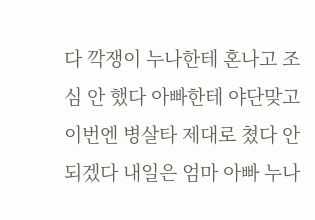다 깍쟁이 누나한테 혼나고 조심 안 했다 아빠한테 야단맞고 이번엔 병살타 제대로 쳤다 안 되겠다 내일은 엄마 아빠 누나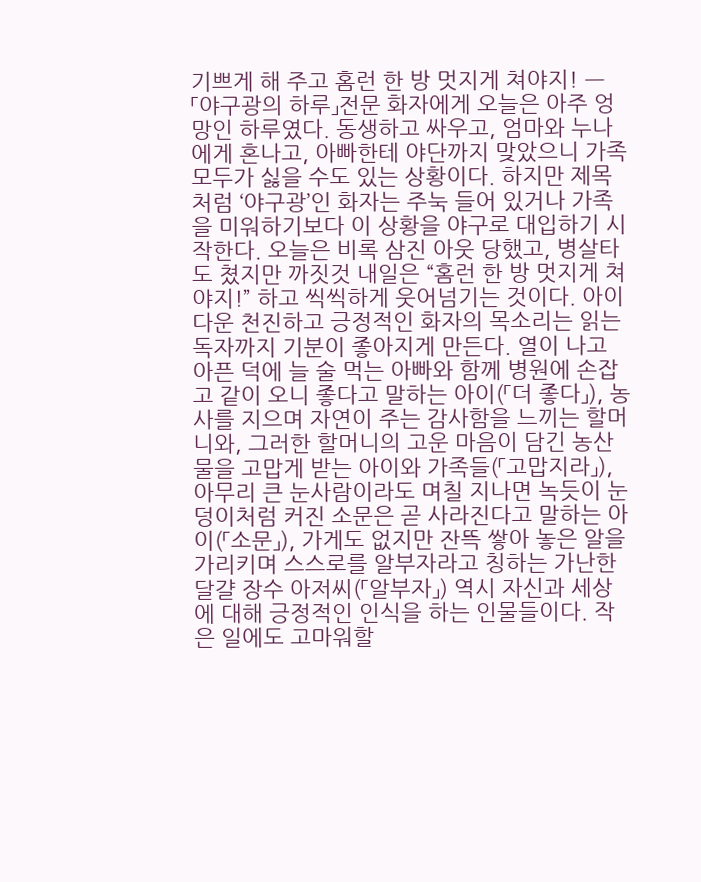기쁘게 해 주고 홈런 한 방 멋지게 쳐야지! ―「야구광의 하루」전문 화자에게 오늘은 아주 엉망인 하루였다. 동생하고 싸우고, 엄마와 누나에게 혼나고, 아빠한테 야단까지 맞았으니 가족 모두가 싫을 수도 있는 상황이다. 하지만 제목처럼 ‘야구광’인 화자는 주눅 들어 있거나 가족을 미워하기보다 이 상황을 야구로 대입하기 시작한다. 오늘은 비록 삼진 아웃 당했고, 병살타도 쳤지만 까짓것 내일은 “홈런 한 방 멋지게 쳐야지!” 하고 씩씩하게 웃어넘기는 것이다. 아이다운 천진하고 긍정적인 화자의 목소리는 읽는 독자까지 기분이 좋아지게 만든다. 열이 나고 아픈 덕에 늘 술 먹는 아빠와 함께 병원에 손잡고 같이 오니 좋다고 말하는 아이(「더 좋다」), 농사를 지으며 자연이 주는 감사함을 느끼는 할머니와, 그러한 할머니의 고운 마음이 담긴 농산물을 고맙게 받는 아이와 가족들(「고맙지라」), 아무리 큰 눈사람이라도 며칠 지나면 녹듯이 눈덩이처럼 커진 소문은 곧 사라진다고 말하는 아이(「소문」), 가게도 없지만 잔뜩 쌓아 놓은 알을 가리키며 스스로를 알부자라고 칭하는 가난한 달걀 장수 아저씨(「알부자」) 역시 자신과 세상에 대해 긍정적인 인식을 하는 인물들이다. 작은 일에도 고마워할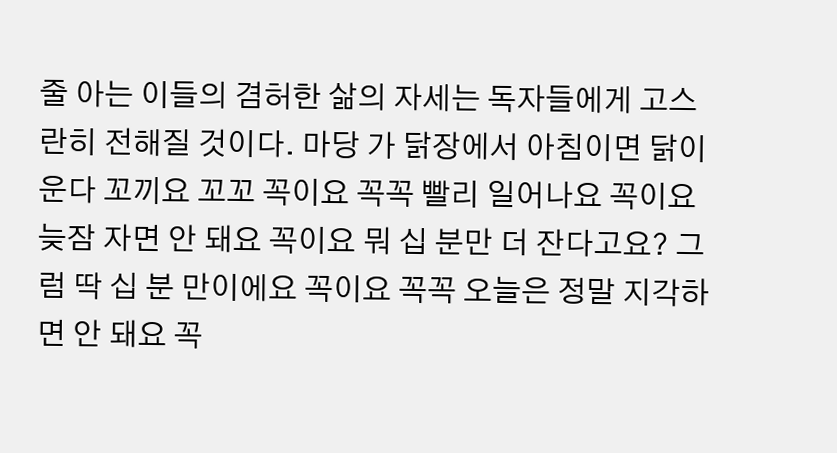줄 아는 이들의 겸허한 삶의 자세는 독자들에게 고스란히 전해질 것이다. 마당 가 닭장에서 아침이면 닭이 운다 꼬끼요 꼬꼬 꼭이요 꼭꼭 빨리 일어나요 꼭이요 늦잠 자면 안 돼요 꼭이요 뭐 십 분만 더 잔다고요? 그럼 딱 십 분 만이에요 꼭이요 꼭꼭 오늘은 정말 지각하면 안 돼요 꼭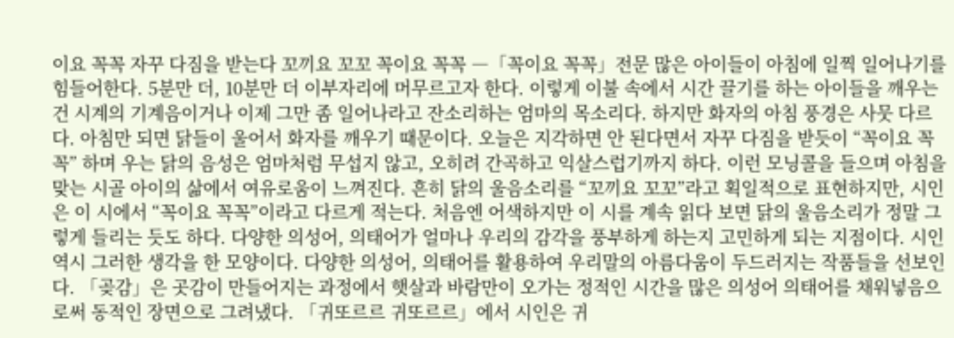이요 꼭꼭 자꾸 다짐을 받는다 꼬끼요 꼬꼬 꼭이요 꼭꼭 ―「꼭이요 꼭꼭」전문 많은 아이들이 아침에 일찍 일어나기를 힘들어한다. 5분만 더, 10분만 더 이부자리에 머무르고자 한다. 이렇게 이불 속에서 시간 끌기를 하는 아이들을 깨우는 건 시계의 기계음이거나 이제 그만 좀 일어나라고 잔소리하는 엄마의 목소리다. 하지만 화자의 아침 풍경은 사뭇 다르다. 아침만 되면 닭들이 울어서 화자를 깨우기 때문이다. 오늘은 지각하면 안 된다면서 자꾸 다짐을 받듯이 “꼭이요 꼭꼭” 하며 우는 닭의 음성은 엄마처럼 무섭지 않고, 오히려 간곡하고 익살스럽기까지 하다. 이런 모닝콜을 들으며 아침을 맞는 시골 아이의 삶에서 여유로움이 느껴진다. 흔히 닭의 울음소리를 “꼬끼요 꼬꼬”라고 획일적으로 표현하지만, 시인은 이 시에서 “꼭이요 꼭꼭”이라고 다르게 적는다. 처음엔 어색하지만 이 시를 계속 읽다 보면 닭의 울음소리가 정말 그렇게 들리는 듯도 하다. 다양한 의성어, 의태어가 얼마나 우리의 감각을 풍부하게 하는지 고민하게 되는 지점이다. 시인 역시 그러한 생각을 한 모양이다. 다양한 의성어, 의태어를 활용하여 우리말의 아름다움이 두드러지는 작품들을 선보인다. 「곶감」은 곳감이 만들어지는 과정에서 햇살과 바람만이 오가는 정적인 시간을 많은 의성어 의태어를 채워넣음으로써 동적인 장면으로 그려냈다. 「귀또르르 귀또르르」에서 시인은 귀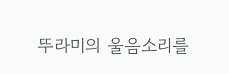뚜라미의 울음소리를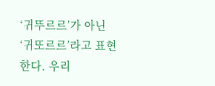‘귀뚜르르’가 아닌 ‘귀또르르’라고 표현한다. 우리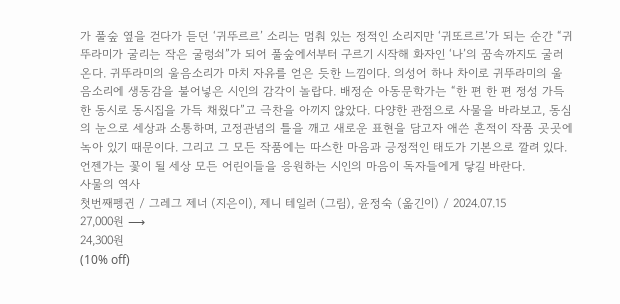가 풀숲 옆을 걷다가 듣던 ‘귀뚜르르’ 소리는 멈춰 있는 정적인 소리지만 ‘귀또르르’가 되는 순간 “귀뚜라미가 굴리는 작은 굴렁쇠”가 되어 풀숲에서부터 구르기 시작해 화자인 ‘나’의 꿈속까지도 굴러온다. 귀뚜라미의 울음소리가 마치 자유를 얻은 듯한 느낌이다. 의성어 하나 차이로 귀뚜라미의 울음소리에 생동감을 불어넣은 시인의 감각이 놀랍다. 배정순 아동문학가는 “한 편 한 편 정성 가득한 동시로 동시집을 가득 채웠다”고 극찬을 아끼지 않았다. 다양한 관점으로 사물을 바라보고, 동심의 눈으로 세상과 소통하며, 고정관념의 틀을 깨고 새로운 표현을 담고자 애쓴 흔적이 작품 곳곳에 녹아 있기 때문이다. 그리고 그 모든 작품에는 따스한 마음과 긍정적인 태도가 기본으로 깔려 있다. 언젠가는 꽃이 될 세상 모든 어린이들을 응원하는 시인의 마음이 독자들에게 닿길 바란다.
사물의 역사
첫번째펭귄 / 그레그 제너 (지은이), 제니 테일러 (그림), 윤정숙 (옮긴이) / 2024.07.15
27,000원 ⟶
24,300원
(10% off)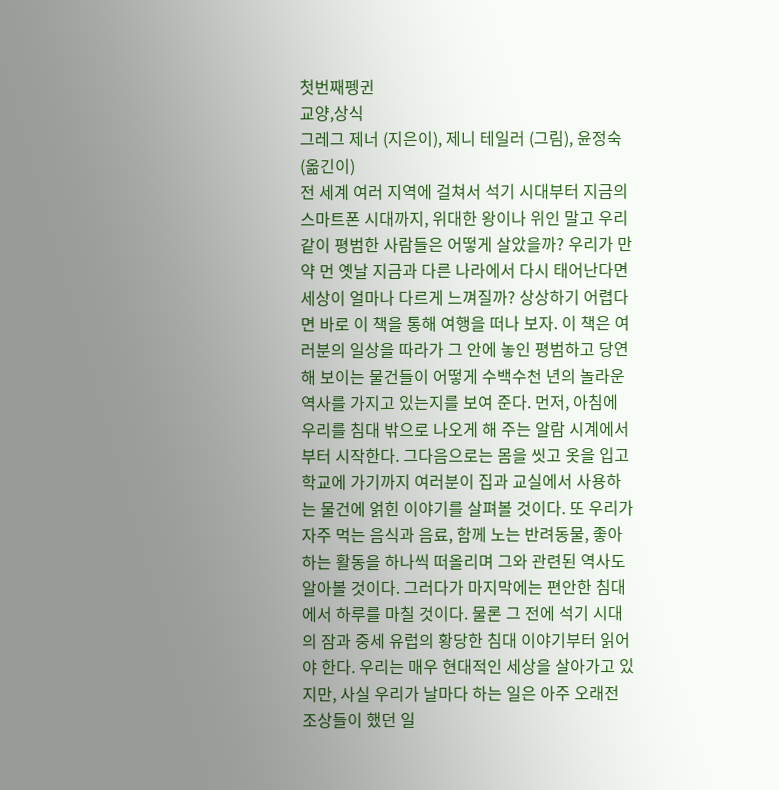첫번째펭귄
교양,상식
그레그 제너 (지은이), 제니 테일러 (그림), 윤정숙 (옮긴이)
전 세계 여러 지역에 걸쳐서 석기 시대부터 지금의 스마트폰 시대까지, 위대한 왕이나 위인 말고 우리같이 평범한 사람들은 어떻게 살았을까? 우리가 만약 먼 옛날 지금과 다른 나라에서 다시 태어난다면 세상이 얼마나 다르게 느껴질까? 상상하기 어렵다면 바로 이 책을 통해 여행을 떠나 보자. 이 책은 여러분의 일상을 따라가 그 안에 놓인 평범하고 당연해 보이는 물건들이 어떻게 수백수천 년의 놀라운 역사를 가지고 있는지를 보여 준다. 먼저, 아침에 우리를 침대 밖으로 나오게 해 주는 알람 시계에서부터 시작한다. 그다음으로는 몸을 씻고 옷을 입고 학교에 가기까지 여러분이 집과 교실에서 사용하는 물건에 얽힌 이야기를 살펴볼 것이다. 또 우리가 자주 먹는 음식과 음료, 함께 노는 반려동물, 좋아하는 활동을 하나씩 떠올리며 그와 관련된 역사도 알아볼 것이다. 그러다가 마지막에는 편안한 침대에서 하루를 마칠 것이다. 물론 그 전에 석기 시대의 잠과 중세 유럽의 황당한 침대 이야기부터 읽어야 한다. 우리는 매우 현대적인 세상을 살아가고 있지만, 사실 우리가 날마다 하는 일은 아주 오래전 조상들이 했던 일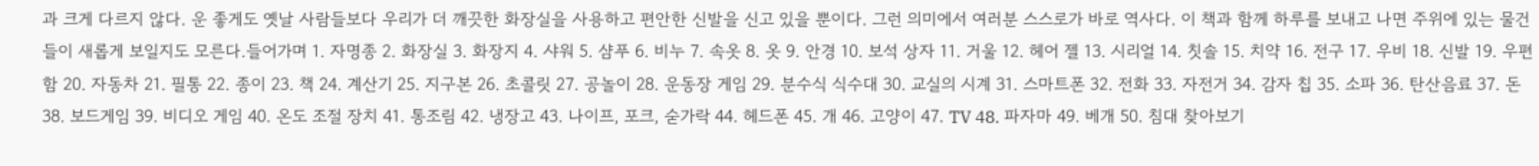과 크게 다르지 않다. 운 좋게도 옛날 사람들보다 우리가 더 깨끗한 화장실을 사용하고 편안한 신발을 신고 있을 뿐이다. 그런 의미에서 여러분 스스로가 바로 역사다. 이 책과 함께 하루를 보내고 나면 주위에 있는 물건들이 새롭게 보일지도 모른다.들어가며 1. 자명종 2. 화장실 3. 화장지 4. 샤워 5. 샴푸 6. 비누 7. 속옷 8. 옷 9. 안경 10. 보석 상자 11. 거울 12. 헤어 젤 13. 시리얼 14. 칫솔 15. 치약 16. 전구 17. 우비 18. 신발 19. 우편함 20. 자동차 21. 필통 22. 종이 23. 책 24. 계산기 25. 지구본 26. 초콜릿 27. 공놀이 28. 운동장 게임 29. 분수식 식수대 30. 교실의 시계 31. 스마트폰 32. 전화 33. 자전거 34. 감자 칩 35. 소파 36. 탄산음료 37. 돈 38. 보드게임 39. 비디오 게임 40. 온도 조절 장치 41. 통조림 42. 냉장고 43. 나이프, 포크, 숟가락 44. 헤드폰 45. 개 46. 고양이 47. TV 48. 파자마 49. 베개 50. 침대 찾아보기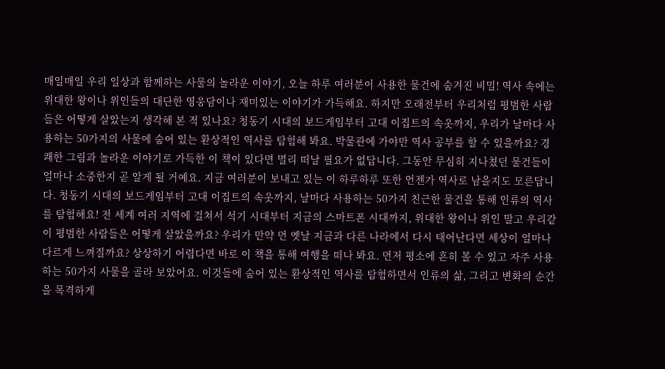매일매일 우리 일상과 함께하는 사물의 놀라운 이야기, 오늘 하루 여러분이 사용한 물건에 숨겨진 비밀! 역사 속에는 위대한 왕이나 위인들의 대단한 영웅담이나 재미있는 이야기가 가득해요. 하지만 오래전부터 우리처럼 평범한 사람들은 어떻게 살았는지 생각해 본 적 있나요? 청동기 시대의 보드게임부터 고대 이집트의 속옷까지, 우리가 날마다 사용하는 50가지의 사물에 숨어 있는 환상적인 역사를 탐험해 봐요. 박물관에 가야만 역사 공부를 할 수 있을까요? 경쾌한 그림과 놀라운 이야기로 가득한 이 책이 있다면 멀리 떠날 필요가 없답니다. 그동안 무심히 지나쳤던 물건들이 얼마나 소중한지 곧 알게 될 거예요. 지금 여러분이 보내고 있는 이 하루하루 또한 언젠가 역사로 남을지도 모른답니다. 청동기 시대의 보드게임부터 고대 이집트의 속옷까지, 날마다 사용하는 50가지 친근한 물건을 통해 인류의 역사를 탐험해요! 전 세계 여러 지역에 걸쳐서 석기 시대부터 지금의 스마트폰 시대까지, 위대한 왕이나 위인 말고 우리같이 평범한 사람들은 어떻게 살았을까요? 우리가 만약 먼 옛날 지금과 다른 나라에서 다시 태어난다면 세상이 얼마나 다르게 느껴질까요? 상상하기 어렵다면 바로 이 책을 통해 여행을 떠나 봐요. 먼저 평소에 흔히 볼 수 있고 자주 사용하는 50가지 사물을 골라 보았어요. 이것들에 숨어 있는 환상적인 역사를 탐험하면서 인류의 삶, 그리고 변화의 순간을 목격하게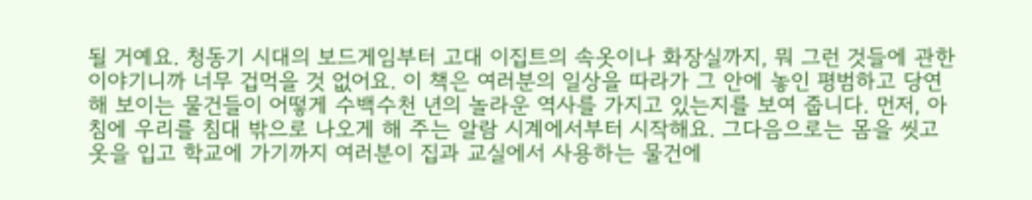될 거예요. 청동기 시대의 보드게임부터 고대 이집트의 속옷이나 화장실까지, 뭐 그런 것들에 관한 이야기니까 너무 겁먹을 것 없어요. 이 책은 여러분의 일상을 따라가 그 안에 놓인 평범하고 당연해 보이는 물건들이 어떻게 수백수천 년의 놀라운 역사를 가지고 있는지를 보여 줍니다. 먼저, 아침에 우리를 침대 밖으로 나오게 해 주는 알람 시계에서부터 시작해요. 그다음으로는 몸을 씻고 옷을 입고 학교에 가기까지 여러분이 집과 교실에서 사용하는 물건에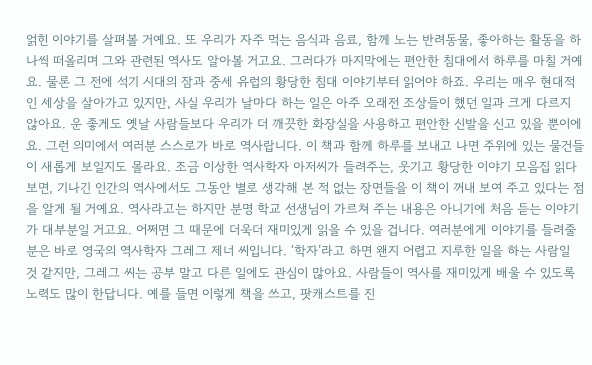얽힌 이야기를 살펴볼 거예요. 또 우리가 자주 먹는 음식과 음료, 함께 노는 반려동물, 좋아하는 활동을 하나씩 떠올리며 그와 관련된 역사도 알아볼 거고요. 그러다가 마지막에는 편안한 침대에서 하루를 마칠 거예요. 물론 그 전에 석기 시대의 잠과 중세 유럽의 황당한 침대 이야기부터 읽어야 하죠. 우리는 매우 현대적인 세상을 살아가고 있지만, 사실 우리가 날마다 하는 일은 아주 오래전 조상들이 했던 일과 크게 다르지 않아요. 운 좋게도 옛날 사람들보다 우리가 더 깨끗한 화장실을 사용하고 편안한 신발을 신고 있을 뿐이에요. 그런 의미에서 여러분 스스로가 바로 역사랍니다. 이 책과 함께 하루를 보내고 나면 주위에 있는 물건들이 새롭게 보일지도 몰라요. 조금 이상한 역사학자 아저씨가 들려주는, 웃기고 황당한 이야기 모음집 읽다 보면, 기나긴 인간의 역사에서도 그동안 별로 생각해 본 적 없는 장면들을 이 책이 꺼내 보여 주고 있다는 점을 알게 될 거예요. 역사라고는 하지만 분명 학교 선생님이 가르쳐 주는 내용은 아니기에 처음 듣는 이야기가 대부분일 거고요. 어쩌면 그 때문에 더욱더 재미있게 읽을 수 있을 겁니다. 여러분에게 이야기를 들려줄 분은 바로 영국의 역사학자 그레그 제너 씨입니다. ‘학자’라고 하면 왠지 어렵고 지루한 일을 하는 사람일 것 같지만, 그레그 씨는 공부 말고 다른 일에도 관심이 많아요. 사람들이 역사를 재미있게 배울 수 있도록 노력도 많이 한답니다. 예를 들면 이렇게 책을 쓰고, 팟캐스트를 진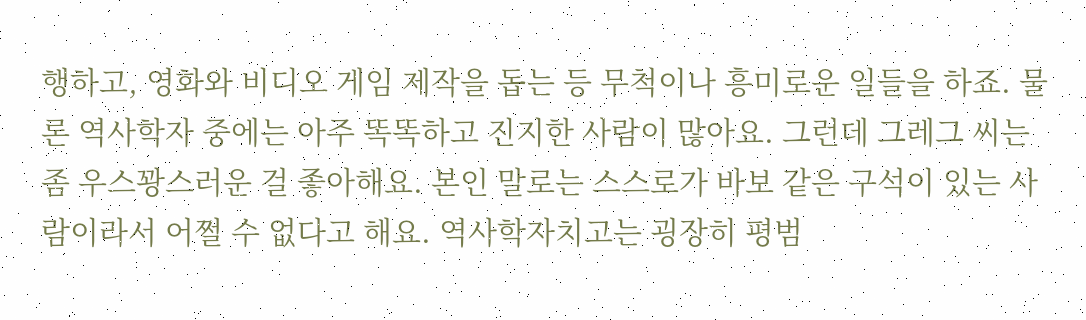행하고, 영화와 비디오 게임 제작을 돕는 등 무척이나 흥미로운 일들을 하죠. 물론 역사학자 중에는 아주 똑똑하고 진지한 사람이 많아요. 그런데 그레그 씨는 좀 우스꽝스러운 걸 좋아해요. 본인 말로는 스스로가 바보 같은 구석이 있는 사람이라서 어쩔 수 없다고 해요. 역사학자치고는 굉장히 평범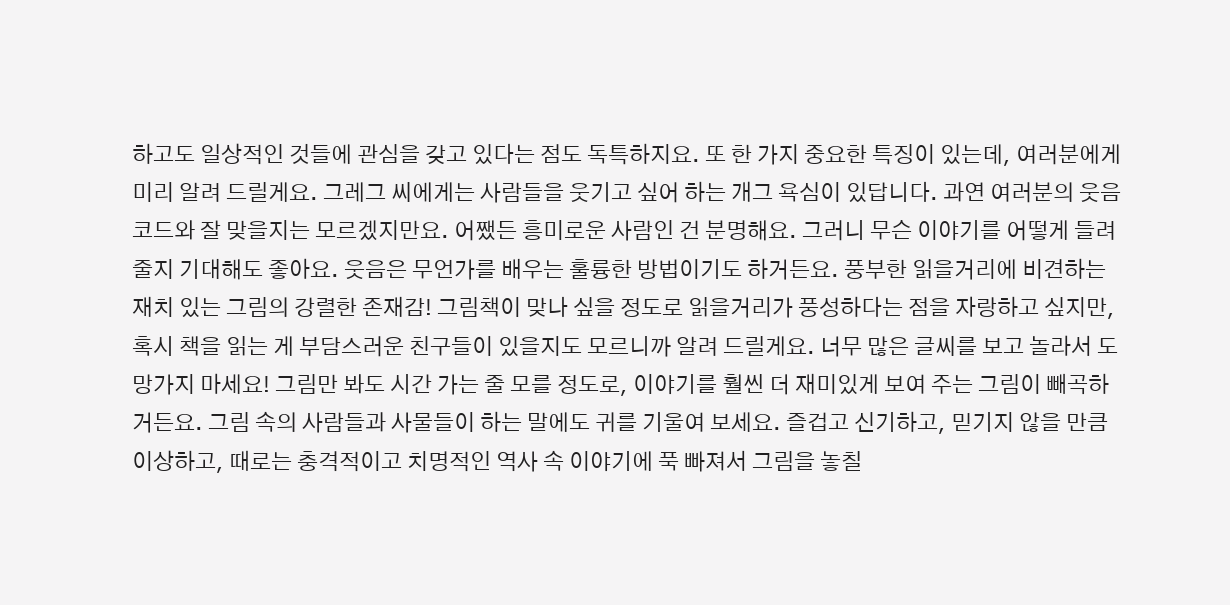하고도 일상적인 것들에 관심을 갖고 있다는 점도 독특하지요. 또 한 가지 중요한 특징이 있는데, 여러분에게 미리 알려 드릴게요. 그레그 씨에게는 사람들을 웃기고 싶어 하는 개그 욕심이 있답니다. 과연 여러분의 웃음 코드와 잘 맞을지는 모르겠지만요. 어쨌든 흥미로운 사람인 건 분명해요. 그러니 무슨 이야기를 어떻게 들려줄지 기대해도 좋아요. 웃음은 무언가를 배우는 훌륭한 방법이기도 하거든요. 풍부한 읽을거리에 비견하는 재치 있는 그림의 강렬한 존재감! 그림책이 맞나 싶을 정도로 읽을거리가 풍성하다는 점을 자랑하고 싶지만, 혹시 책을 읽는 게 부담스러운 친구들이 있을지도 모르니까 알려 드릴게요. 너무 많은 글씨를 보고 놀라서 도망가지 마세요! 그림만 봐도 시간 가는 줄 모를 정도로, 이야기를 훨씬 더 재미있게 보여 주는 그림이 빼곡하거든요. 그림 속의 사람들과 사물들이 하는 말에도 귀를 기울여 보세요. 즐겁고 신기하고, 믿기지 않을 만큼 이상하고, 때로는 충격적이고 치명적인 역사 속 이야기에 푹 빠져서 그림을 놓칠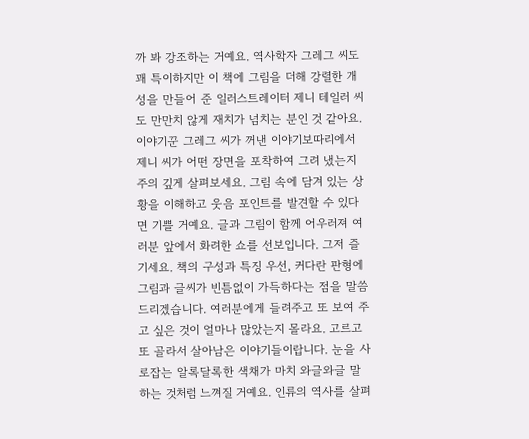까 봐 강조하는 거예요. 역사학자 그레그 씨도 꽤 특이하지만 이 책에 그림을 더해 강렬한 개성을 만들어 준 일러스트레이터 제니 테일러 씨도 만만치 않게 재치가 넘치는 분인 것 같아요. 이야기꾼 그레그 씨가 꺼낸 이야기보따리에서 제니 씨가 어떤 장면을 포착하여 그려 냈는지 주의 깊게 살펴보세요. 그림 속에 담겨 있는 상황을 이해하고 웃음 포인트를 발견할 수 있다면 기쁠 거예요. 글과 그림이 함께 어우러져 여러분 앞에서 화려한 쇼를 선보입니다. 그저 즐기세요. 책의 구성과 특징 우선, 커다란 판형에 그림과 글씨가 빈틈없이 가득하다는 점을 말씀드리겠습니다. 여러분에게 들려주고 또 보여 주고 싶은 것이 얼마나 많았는지 몰라요. 고르고 또 골라서 살아남은 이야기들이랍니다. 눈을 사로잡는 알록달록한 색채가 마치 와글와글 말하는 것처럼 느껴질 거예요. 인류의 역사를 살펴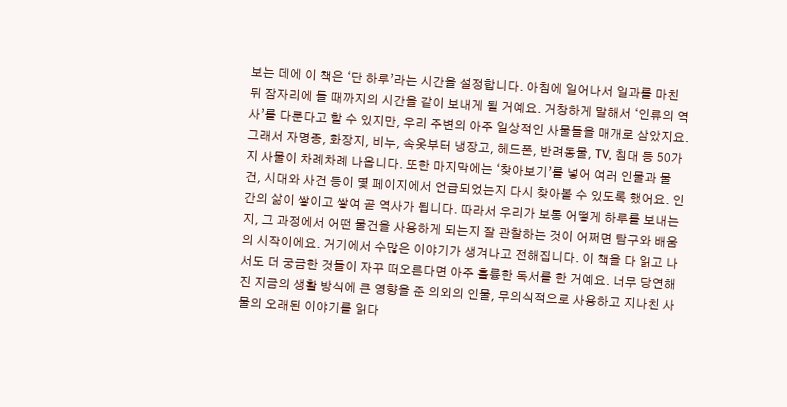보는 데에 이 책은 ‘단 하루’라는 시간을 설정합니다. 아침에 일어나서 일과를 마친 뒤 잠자리에 들 때까지의 시간을 같이 보내게 될 거예요. 거창하게 말해서 ‘인류의 역사’를 다룬다고 할 수 있지만, 우리 주변의 아주 일상적인 사물들을 매개로 삼았지요. 그래서 자명종, 화장지, 비누, 속옷부터 냉장고, 헤드폰, 반려동물, TV, 침대 등 50가지 사물이 차례차례 나옵니다. 또한 마지막에는 ‘찾아보기’를 넣어 여러 인물과 물건, 시대와 사건 등이 몇 페이지에서 언급되었는지 다시 찾아볼 수 있도록 했어요. 인간의 삶이 쌓이고 쌓여 곧 역사가 됩니다. 따라서 우리가 보통 어떻게 하루를 보내는지, 그 과정에서 어떤 물건을 사용하게 되는지 잘 관찰하는 것이 어쩌면 탐구와 배움의 시작이에요. 거기에서 수많은 이야기가 생겨나고 전해집니다. 이 책을 다 읽고 나서도 더 궁금한 것들이 자꾸 떠오른다면 아주 훌륭한 독서를 한 거예요. 너무 당연해진 지금의 생활 방식에 큰 영향을 준 의외의 인물, 무의식적으로 사용하고 지나친 사물의 오래된 이야기를 읽다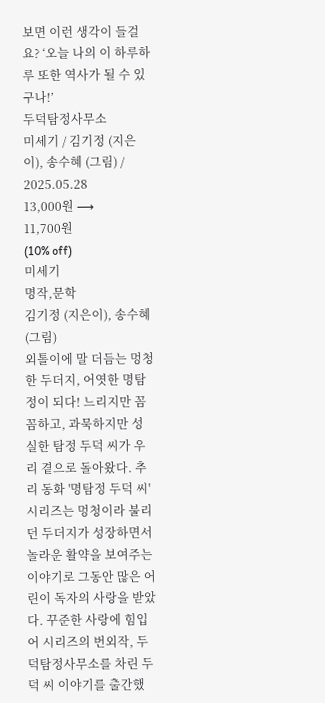보면 이런 생각이 들걸요? ‘오늘 나의 이 하루하루 또한 역사가 될 수 있구나!’
두덕탐정사무소
미세기 / 김기정 (지은이), 송수혜 (그림) / 2025.05.28
13,000원 ⟶
11,700원
(10% off)
미세기
명작,문학
김기정 (지은이), 송수혜 (그림)
외톨이에 말 더듬는 멍청한 두더지, 어엿한 명탐정이 되다! 느리지만 꼼꼼하고, 과묵하지만 성실한 탐정 두덕 씨가 우리 곁으로 돌아왔다. 추리 동화 '명탐정 두덕 씨' 시리즈는 멍청이라 불리던 두더지가 성장하면서 놀라운 활약을 보여주는 이야기로 그동안 많은 어린이 독자의 사랑을 받았다. 꾸준한 사랑에 힘입어 시리즈의 번외작, 두덕탐정사무소를 차린 두덕 씨 이야기를 출간했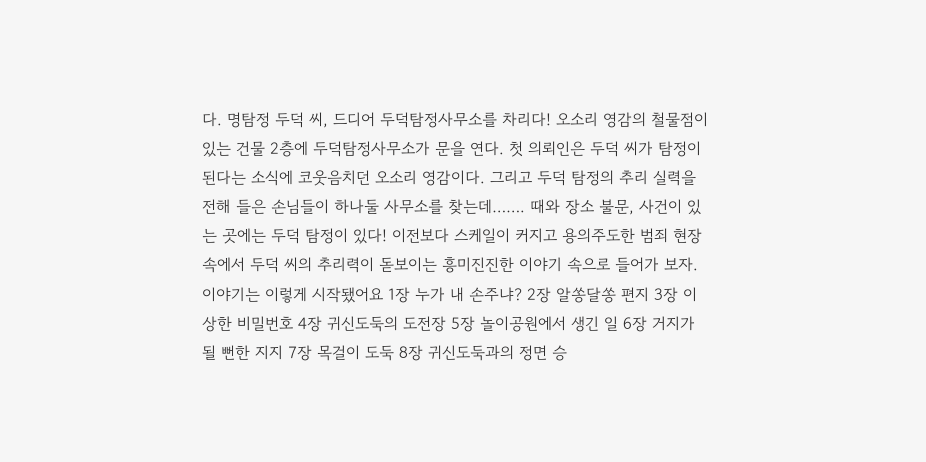다. 명탐정 두덕 씨, 드디어 두덕탐정사무소를 차리다! 오소리 영감의 철물점이 있는 건물 2층에 두덕탐정사무소가 문을 연다. 첫 의뢰인은 두덕 씨가 탐정이 된다는 소식에 코웃음치던 오소리 영감이다. 그리고 두덕 탐정의 추리 실력을 전해 들은 손님들이 하나둘 사무소를 찾는데……. 때와 장소 불문, 사건이 있는 곳에는 두덕 탐정이 있다! 이전보다 스케일이 커지고 용의주도한 범죄 현장 속에서 두덕 씨의 추리력이 돋보이는 흥미진진한 이야기 속으로 들어가 보자.이야기는 이렇게 시작됐어요 1장 누가 내 손주냐? 2장 알쏭달쏭 편지 3장 이상한 비밀번호 4장 귀신도둑의 도전장 5장 놀이공원에서 생긴 일 6장 거지가 될 뻔한 지지 7장 목걸이 도둑 8장 귀신도둑과의 정면 승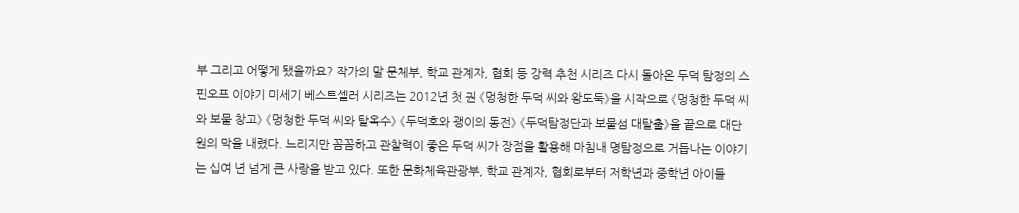부 그리고 어떻게 됐을까요? 작가의 말 문체부, 학교 관계자, 협회 등 강력 추천 시리즈 다시 돌아온 두덕 탐정의 스핀오프 이야기 미세기 베스트셀러 시리즈는 2012년 첫 권 《멍청한 두덕 씨와 왕도둑》을 시작으로 《멍청한 두덕 씨와 보물 창고》 《멍청한 두덕 씨와 탈옥수》 《두덕호와 괭이의 동전》 《두덕탐정단과 보물섬 대탈출》을 끝으로 대단원의 막을 내렸다. 느리지만 꼼꼼하고 관찰력이 좋은 두덕 씨가 장점을 활용해 마침내 명탐정으로 거듭나는 이야기는 십여 년 넘게 큰 사랑을 받고 있다. 또한 문화체육관광부, 학교 관계자, 협회로부터 저학년과 중학년 아이들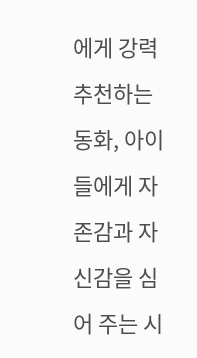에게 강력 추천하는 동화, 아이들에게 자존감과 자신감을 심어 주는 시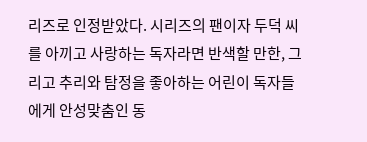리즈로 인정받았다. 시리즈의 팬이자 두덕 씨를 아끼고 사랑하는 독자라면 반색할 만한, 그리고 추리와 탐정을 좋아하는 어린이 독자들에게 안성맞춤인 동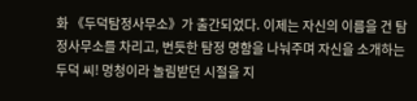화 《두덕탐정사무소》가 출간되었다. 이제는 자신의 이름을 건 탐정사무소를 차리고, 번듯한 탐정 명함을 나눠주며 자신을 소개하는 두덕 씨! 멍청이라 놀림받던 시절을 지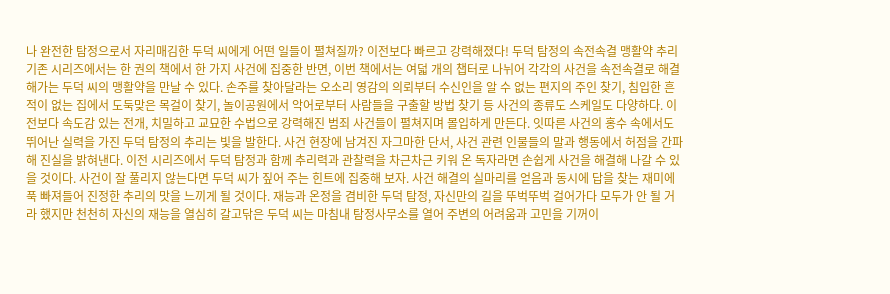나 완전한 탐정으로서 자리매김한 두덕 씨에게 어떤 일들이 펼쳐질까? 이전보다 빠르고 강력해졌다! 두덕 탐정의 속전속결 맹활약 추리 기존 시리즈에서는 한 권의 책에서 한 가지 사건에 집중한 반면, 이번 책에서는 여덟 개의 챕터로 나뉘어 각각의 사건을 속전속결로 해결해가는 두덕 씨의 맹활약을 만날 수 있다. 손주를 찾아달라는 오소리 영감의 의뢰부터 수신인을 알 수 없는 편지의 주인 찾기, 침입한 흔적이 없는 집에서 도둑맞은 목걸이 찾기, 놀이공원에서 악어로부터 사람들을 구출할 방법 찾기 등 사건의 종류도 스케일도 다양하다. 이전보다 속도감 있는 전개, 치밀하고 교묘한 수법으로 강력해진 범죄 사건들이 펼쳐지며 몰입하게 만든다. 잇따른 사건의 홍수 속에서도 뛰어난 실력을 가진 두덕 탐정의 추리는 빛을 발한다. 사건 현장에 남겨진 자그마한 단서, 사건 관련 인물들의 말과 행동에서 허점을 간파해 진실을 밝혀낸다. 이전 시리즈에서 두덕 탐정과 함께 추리력과 관찰력을 차근차근 키워 온 독자라면 손쉽게 사건을 해결해 나갈 수 있을 것이다. 사건이 잘 풀리지 않는다면 두덕 씨가 짚어 주는 힌트에 집중해 보자. 사건 해결의 실마리를 얻음과 동시에 답을 찾는 재미에 푹 빠져들어 진정한 추리의 맛을 느끼게 될 것이다. 재능과 온정을 겸비한 두덕 탐정, 자신만의 길을 뚜벅뚜벅 걸어가다 모두가 안 될 거라 했지만 천천히 자신의 재능을 열심히 갈고닦은 두덕 씨는 마침내 탐정사무소를 열어 주변의 어려움과 고민을 기꺼이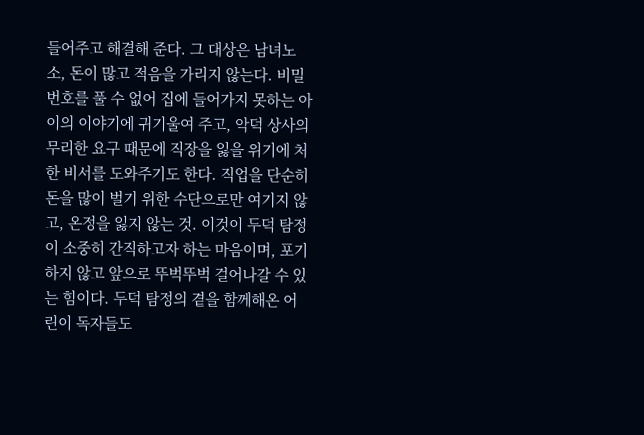들어주고 해결해 준다. 그 대상은 남녀노소, 돈이 많고 적음을 가리지 않는다. 비밀번호를 풀 수 없어 집에 들어가지 못하는 아이의 이야기에 귀기울여 주고, 악덕 상사의 무리한 요구 때문에 직장을 잃을 위기에 처한 비서를 도와주기도 한다. 직업을 단순히 돈을 많이 벌기 위한 수단으로만 여기지 않고, 온정을 잃지 않는 것. 이것이 두덕 탐정이 소중히 간직하고자 하는 마음이며, 포기하지 않고 앞으로 뚜벅뚜벅 걸어나갈 수 있는 힘이다. 두덕 탐정의 곁을 함께해온 어린이 독자들도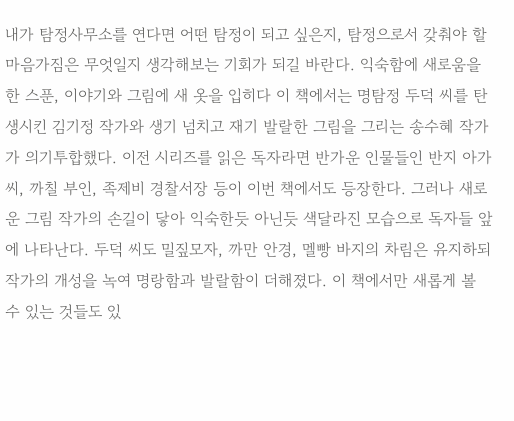내가 탐정사무소를 연다면 어떤 탐정이 되고 싶은지, 탐정으로서 갖춰야 할 마음가짐은 무엇일지 생각해보는 기회가 되길 바란다. 익숙함에 새로움을 한 스푼, 이야기와 그림에 새 옷을 입히다 이 책에서는 명탐정 두덕 씨를 탄생시킨 김기정 작가와 생기 넘치고 재기 발랄한 그림을 그리는 송수혜 작가가 의기투합했다. 이전 시리즈를 읽은 독자라면 반가운 인물들인 반지 아가씨, 까칠 부인, 족제비 경찰서장 등이 이번 책에서도 등장한다. 그러나 새로운 그림 작가의 손길이 닿아 익숙한듯 아닌듯 색달라진 모습으로 독자들 앞에 나타난다. 두덕 씨도 밀짚모자, 까만 안경, 멜빵 바지의 차림은 유지하되 작가의 개성을 녹여 명랑함과 발랄함이 더해졌다. 이 책에서만 새롭게 볼 수 있는 것들도 있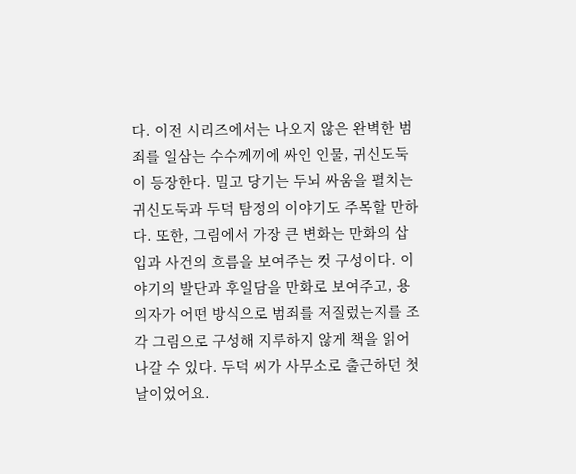다. 이전 시리즈에서는 나오지 않은 완벽한 범죄를 일삼는 수수께끼에 싸인 인물, 귀신도둑이 등장한다. 밀고 당기는 두뇌 싸움을 펼치는 귀신도둑과 두덕 탐정의 이야기도 주목할 만하다. 또한, 그림에서 가장 큰 변화는 만화의 삽입과 사건의 흐름을 보여주는 컷 구성이다. 이야기의 발단과 후일담을 만화로 보여주고, 용의자가 어떤 방식으로 범죄를 저질렀는지를 조각 그림으로 구성해 지루하지 않게 책을 읽어나갈 수 있다. 두덕 씨가 사무소로 출근하던 첫날이었어요.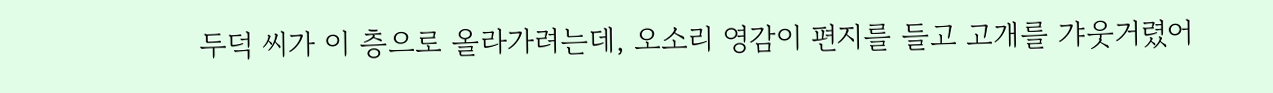두덕 씨가 이 층으로 올라가려는데, 오소리 영감이 편지를 들고 고개를 갸웃거렸어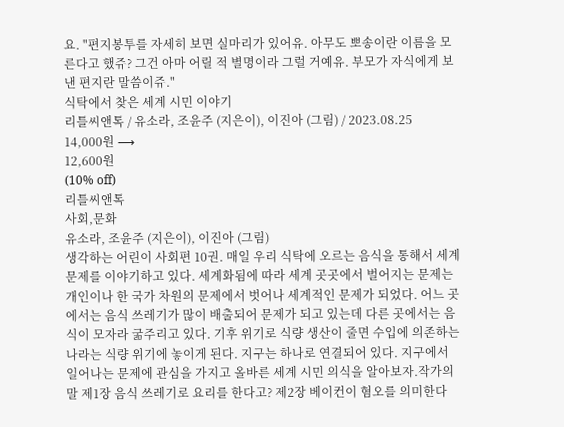요. "편지봉투를 자세히 보면 실마리가 있어유. 아무도 뽀송이란 이름을 모른다고 했쥬? 그건 아마 어릴 적 별명이라 그럴 거예유. 부모가 자식에게 보낸 편지란 말씀이쥬."
식탁에서 찾은 세계 시민 이야기
리틀씨앤톡 / 유소라, 조윤주 (지은이), 이진아 (그림) / 2023.08.25
14,000원 ⟶
12,600원
(10% off)
리틀씨앤톡
사회,문화
유소라, 조윤주 (지은이), 이진아 (그림)
생각하는 어린이 사회편 10권. 매일 우리 식탁에 오르는 음식을 통해서 세계 문제를 이야기하고 있다. 세계화됨에 따라 세계 곳곳에서 벌어지는 문제는 개인이나 한 국가 차원의 문제에서 벗어나 세계적인 문제가 되었다. 어느 곳에서는 음식 쓰레기가 많이 배출되어 문제가 되고 있는데 다른 곳에서는 음식이 모자라 굶주리고 있다. 기후 위기로 식량 생산이 줄면 수입에 의존하는 나라는 식량 위기에 놓이게 된다. 지구는 하나로 연결되어 있다. 지구에서 일어나는 문제에 관심을 가지고 올바른 세계 시민 의식을 알아보자.작가의 말 제1장 음식 쓰레기로 요리를 한다고? 제2장 베이컨이 혐오를 의미한다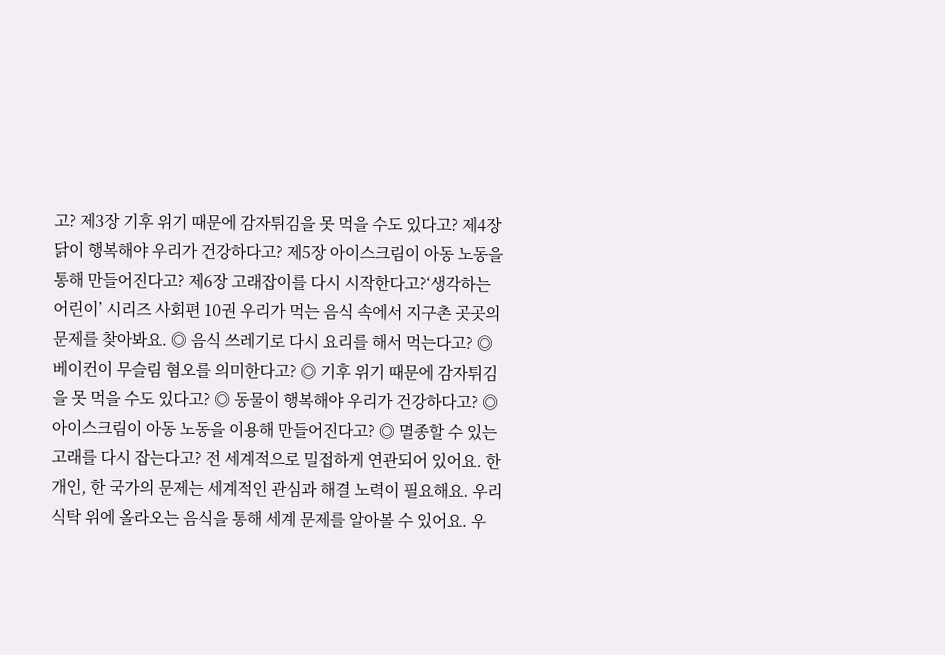고? 제3장 기후 위기 때문에 감자튀김을 못 먹을 수도 있다고? 제4장 닭이 행복해야 우리가 건강하다고? 제5장 아이스크림이 아동 노동을 통해 만들어진다고? 제6장 고래잡이를 다시 시작한다고?‘생각하는 어린이’ 시리즈 사회편 10권 우리가 먹는 음식 속에서 지구촌 곳곳의 문제를 찾아봐요. ◎ 음식 쓰레기로 다시 요리를 해서 먹는다고? ◎ 베이컨이 무슬림 혐오를 의미한다고? ◎ 기후 위기 때문에 감자튀김을 못 먹을 수도 있다고? ◎ 동물이 행복해야 우리가 건강하다고? ◎ 아이스크림이 아동 노동을 이용해 만들어진다고? ◎ 멸종할 수 있는 고래를 다시 잡는다고? 전 세계적으로 밀접하게 연관되어 있어요. 한 개인, 한 국가의 문제는 세계적인 관심과 해결 노력이 필요해요. 우리 식탁 위에 올라오는 음식을 통해 세계 문제를 알아볼 수 있어요. 우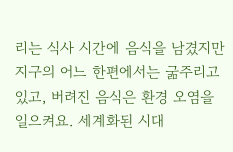리는 식사 시간에 음식을 남겼지만 지구의 어느 한편에서는 굶주리고 있고, 버려진 음식은 환경 오염을 일으켜요. 세계화된 시대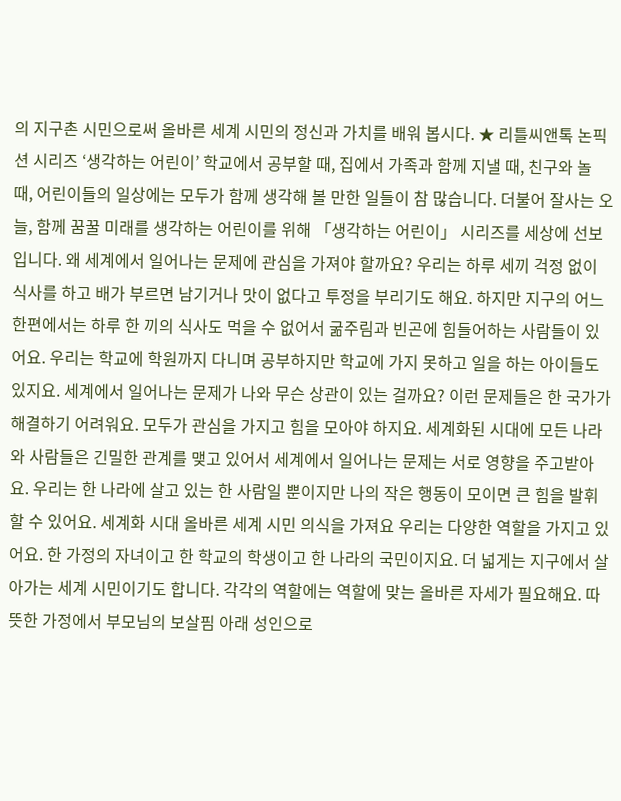의 지구촌 시민으로써 올바른 세계 시민의 정신과 가치를 배워 봅시다. ★ 리틀씨앤톡 논픽션 시리즈 ‘생각하는 어린이’ 학교에서 공부할 때, 집에서 가족과 함께 지낼 때, 친구와 놀 때, 어린이들의 일상에는 모두가 함께 생각해 볼 만한 일들이 참 많습니다. 더불어 잘사는 오늘, 함께 꿈꿀 미래를 생각하는 어린이를 위해 「생각하는 어린이」 시리즈를 세상에 선보입니다. 왜 세계에서 일어나는 문제에 관심을 가져야 할까요? 우리는 하루 세끼 걱정 없이 식사를 하고 배가 부르면 남기거나 맛이 없다고 투정을 부리기도 해요. 하지만 지구의 어느 한편에서는 하루 한 끼의 식사도 먹을 수 없어서 굶주림과 빈곤에 힘들어하는 사람들이 있어요. 우리는 학교에 학원까지 다니며 공부하지만 학교에 가지 못하고 일을 하는 아이들도 있지요. 세계에서 일어나는 문제가 나와 무슨 상관이 있는 걸까요? 이런 문제들은 한 국가가 해결하기 어려워요. 모두가 관심을 가지고 힘을 모아야 하지요. 세계화된 시대에 모든 나라와 사람들은 긴밀한 관계를 맺고 있어서 세계에서 일어나는 문제는 서로 영향을 주고받아요. 우리는 한 나라에 살고 있는 한 사람일 뿐이지만 나의 작은 행동이 모이면 큰 힘을 발휘할 수 있어요. 세계화 시대 올바른 세계 시민 의식을 가져요 우리는 다양한 역할을 가지고 있어요. 한 가정의 자녀이고 한 학교의 학생이고 한 나라의 국민이지요. 더 넓게는 지구에서 살아가는 세계 시민이기도 합니다. 각각의 역할에는 역할에 맞는 올바른 자세가 필요해요. 따뜻한 가정에서 부모님의 보살핌 아래 성인으로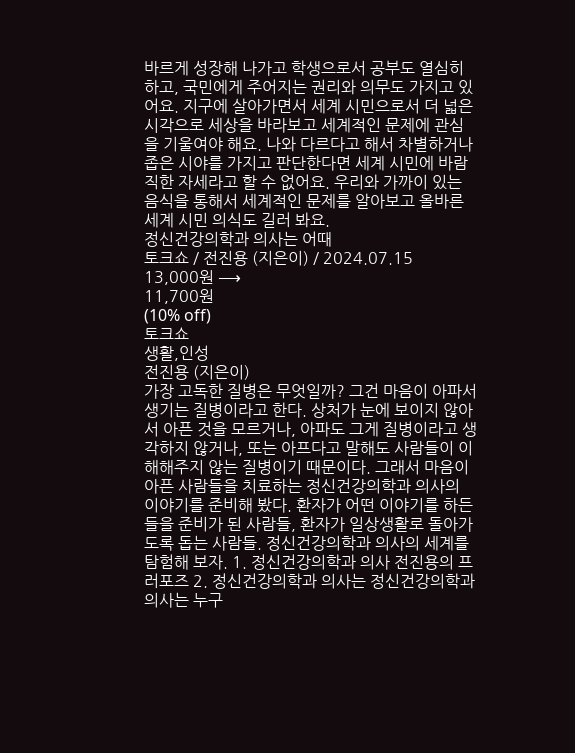바르게 성장해 나가고 학생으로서 공부도 열심히 하고, 국민에게 주어지는 권리와 의무도 가지고 있어요. 지구에 살아가면서 세계 시민으로서 더 넓은 시각으로 세상을 바라보고 세계적인 문제에 관심을 기울여야 해요. 나와 다르다고 해서 차별하거나 좁은 시야를 가지고 판단한다면 세계 시민에 바람직한 자세라고 할 수 없어요. 우리와 가까이 있는 음식을 통해서 세계적인 문제를 알아보고 올바른 세계 시민 의식도 길러 봐요.
정신건강의학과 의사는 어때
토크쇼 / 전진용 (지은이) / 2024.07.15
13,000원 ⟶
11,700원
(10% off)
토크쇼
생활,인성
전진용 (지은이)
가장 고독한 질병은 무엇일까? 그건 마음이 아파서 생기는 질병이라고 한다. 상처가 눈에 보이지 않아서 아픈 것을 모르거나, 아파도 그게 질병이라고 생각하지 않거나, 또는 아프다고 말해도 사람들이 이해해주지 않는 질병이기 때문이다. 그래서 마음이 아픈 사람들을 치료하는 정신건강의학과 의사의 이야기를 준비해 봤다. 환자가 어떤 이야기를 하든 들을 준비가 된 사람들, 환자가 일상생활로 돌아가도록 돕는 사람들. 정신건강의학과 의사의 세계를 탐험해 보자. 1. 정신건강의학과 의사 전진용의 프러포즈 2. 정신건강의학과 의사는 정신건강의학과 의사는 누구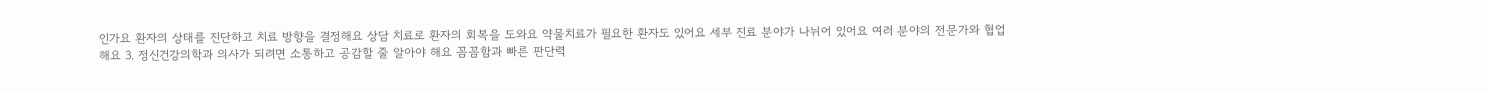인가요 환자의 상태를 진단하고 치료 방향을 결정해요 상담 치료로 환자의 회복을 도와요 약물치료가 필요한 환자도 있어요 세부 진료 분야가 나뉘어 있어요 여러 분야의 전문가와 협업해요 3. 정신건강의학과 의사가 되려면 소통하고 공감할 줄 알아야 해요 꼼꼼함과 빠른 판단력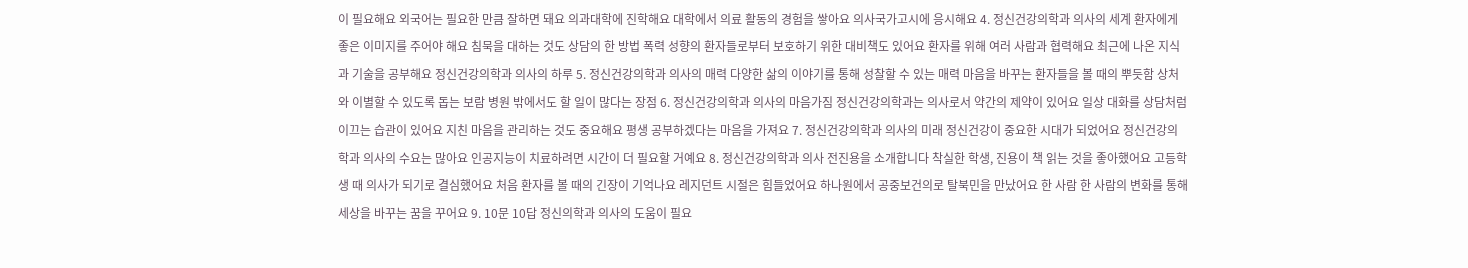이 필요해요 외국어는 필요한 만큼 잘하면 돼요 의과대학에 진학해요 대학에서 의료 활동의 경험을 쌓아요 의사국가고시에 응시해요 4. 정신건강의학과 의사의 세계 환자에게 좋은 이미지를 주어야 해요 침묵을 대하는 것도 상담의 한 방법 폭력 성향의 환자들로부터 보호하기 위한 대비책도 있어요 환자를 위해 여러 사람과 협력해요 최근에 나온 지식과 기술을 공부해요 정신건강의학과 의사의 하루 5. 정신건강의학과 의사의 매력 다양한 삶의 이야기를 통해 성찰할 수 있는 매력 마음을 바꾸는 환자들을 볼 때의 뿌듯함 상처와 이별할 수 있도록 돕는 보람 병원 밖에서도 할 일이 많다는 장점 6. 정신건강의학과 의사의 마음가짐 정신건강의학과는 의사로서 약간의 제약이 있어요 일상 대화를 상담처럼 이끄는 습관이 있어요 지친 마음을 관리하는 것도 중요해요 평생 공부하겠다는 마음을 가져요 7. 정신건강의학과 의사의 미래 정신건강이 중요한 시대가 되었어요 정신건강의학과 의사의 수요는 많아요 인공지능이 치료하려면 시간이 더 필요할 거예요 8. 정신건강의학과 의사 전진용을 소개합니다 착실한 학생, 진용이 책 읽는 것을 좋아했어요 고등학생 때 의사가 되기로 결심했어요 처음 환자를 볼 때의 긴장이 기억나요 레지던트 시절은 힘들었어요 하나원에서 공중보건의로 탈북민을 만났어요 한 사람 한 사람의 변화를 통해 세상을 바꾸는 꿈을 꾸어요 9. 10문 10답 정신의학과 의사의 도움이 필요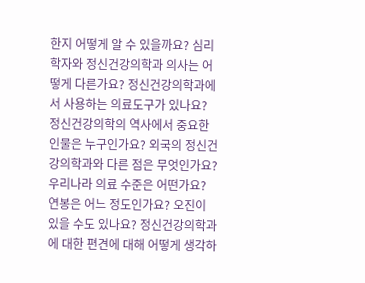한지 어떻게 알 수 있을까요? 심리학자와 정신건강의학과 의사는 어떻게 다른가요? 정신건강의학과에서 사용하는 의료도구가 있나요? 정신건강의학의 역사에서 중요한 인물은 누구인가요? 외국의 정신건강의학과와 다른 점은 무엇인가요? 우리나라 의료 수준은 어떤가요? 연봉은 어느 정도인가요? 오진이 있을 수도 있나요? 정신건강의학과에 대한 편견에 대해 어떻게 생각하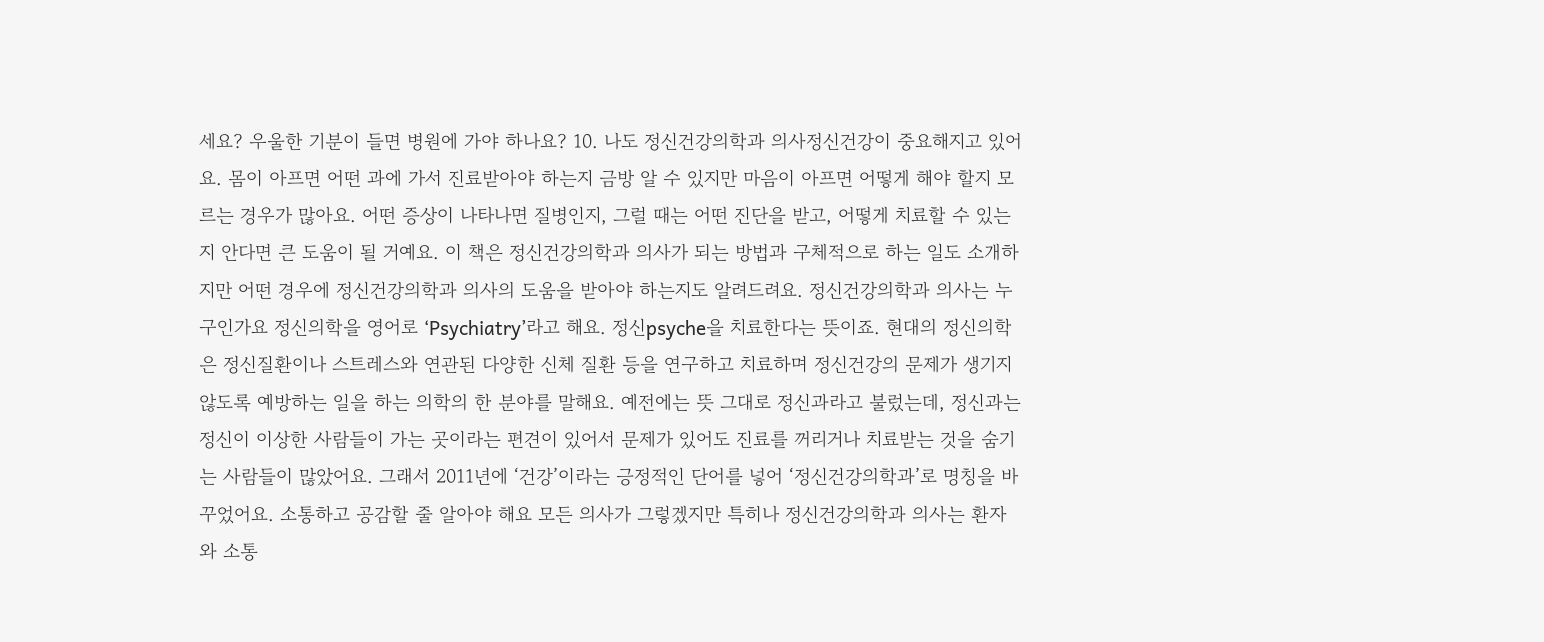세요? 우울한 기분이 들면 병원에 가야 하나요? 10. 나도 정신건강의학과 의사정신건강이 중요해지고 있어요. 몸이 아프면 어떤 과에 가서 진료받아야 하는지 금방 알 수 있지만 마음이 아프면 어떻게 해야 할지 모르는 경우가 많아요. 어떤 증상이 나타나면 질병인지, 그럴 때는 어떤 진단을 받고, 어떻게 치료할 수 있는지 안다면 큰 도움이 될 거예요. 이 책은 정신건강의학과 의사가 되는 방법과 구체적으로 하는 일도 소개하지만 어떤 경우에 정신건강의학과 의사의 도움을 받아야 하는지도 알려드려요. 정신건강의학과 의사는 누구인가요 정신의학을 영어로 ‘Psychiatry’라고 해요. 정신psyche을 치료한다는 뜻이죠. 현대의 정신의학은 정신질환이나 스트레스와 연관된 다양한 신체 질환 등을 연구하고 치료하며 정신건강의 문제가 생기지 않도록 예방하는 일을 하는 의학의 한 분야를 말해요. 예전에는 뜻 그대로 정신과라고 불렀는데, 정신과는 정신이 이상한 사람들이 가는 곳이라는 편견이 있어서 문제가 있어도 진료를 꺼리거나 치료받는 것을 숨기는 사람들이 많았어요. 그래서 2011년에 ‘건강’이라는 긍정적인 단어를 넣어 ‘정신건강의학과’로 명칭을 바꾸었어요. 소통하고 공감할 줄 알아야 해요 모든 의사가 그렇겠지만 특히나 정신건강의학과 의사는 환자와 소통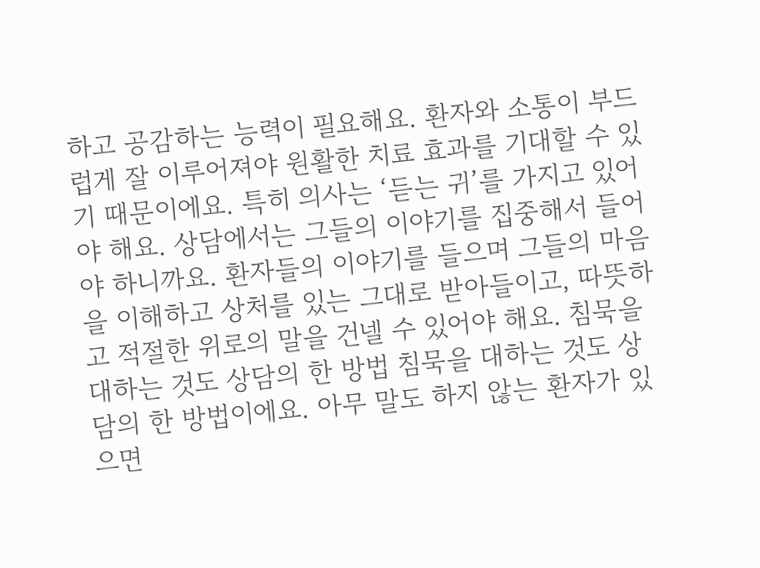하고 공감하는 능력이 필요해요. 환자와 소통이 부드럽게 잘 이루어져야 원활한 치료 효과를 기대할 수 있기 때문이에요. 특히 의사는 ‘듣는 귀’를 가지고 있어야 해요. 상담에서는 그들의 이야기를 집중해서 들어야 하니까요. 환자들의 이야기를 들으며 그들의 마음을 이해하고 상처를 있는 그대로 받아들이고, 따뜻하고 적절한 위로의 말을 건넬 수 있어야 해요. 침묵을 대하는 것도 상담의 한 방법 침묵을 대하는 것도 상담의 한 방법이에요. 아무 말도 하지 않는 환자가 있으면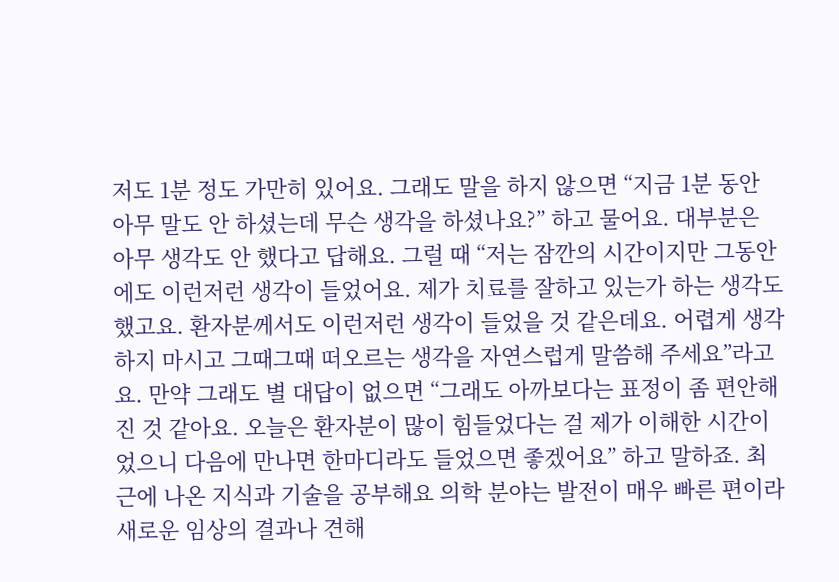저도 1분 정도 가만히 있어요. 그래도 말을 하지 않으면 “지금 1분 동안 아무 말도 안 하셨는데 무슨 생각을 하셨나요?” 하고 물어요. 대부분은 아무 생각도 안 했다고 답해요. 그럴 때 “저는 잠깐의 시간이지만 그동안에도 이런저런 생각이 들었어요. 제가 치료를 잘하고 있는가 하는 생각도 했고요. 환자분께서도 이런저런 생각이 들었을 것 같은데요. 어렵게 생각하지 마시고 그때그때 떠오르는 생각을 자연스럽게 말씀해 주세요”라고요. 만약 그래도 별 대답이 없으면 “그래도 아까보다는 표정이 좀 편안해진 것 같아요. 오늘은 환자분이 많이 힘들었다는 걸 제가 이해한 시간이었으니 다음에 만나면 한마디라도 들었으면 좋겠어요” 하고 말하죠. 최근에 나온 지식과 기술을 공부해요 의학 분야는 발전이 매우 빠른 편이라 새로운 임상의 결과나 견해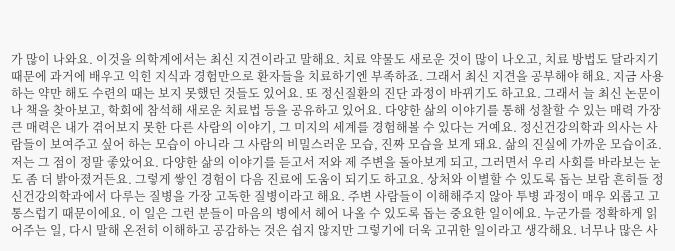가 많이 나와요. 이것을 의학계에서는 최신 지견이라고 말해요. 치료 약물도 새로운 것이 많이 나오고, 치료 방법도 달라지기 때문에 과거에 배우고 익힌 지식과 경험만으로 환자들을 치료하기엔 부족하죠. 그래서 최신 지견을 공부해야 해요. 지금 사용하는 약만 해도 수련의 때는 보지 못했던 것들도 있어요. 또 정신질환의 진단 과정이 바뀌기도 하고요. 그래서 늘 최신 논문이나 책을 찾아보고, 학회에 참석해 새로운 치료법 등을 공유하고 있어요. 다양한 삶의 이야기를 통해 성찰할 수 있는 매력 가장 큰 매력은 내가 겪어보지 못한 다른 사람의 이야기, 그 미지의 세계를 경험해볼 수 있다는 거예요. 정신건강의학과 의사는 사람들이 보여주고 싶어 하는 모습이 아니라 그 사람의 비밀스러운 모습, 진짜 모습을 보게 돼요. 삶의 진실에 가까운 모습이죠. 저는 그 점이 정말 좋았어요. 다양한 삶의 이야기를 듣고서 저와 제 주변을 돌아보게 되고, 그러면서 우리 사회를 바라보는 눈도 좀 더 밝아졌거든요. 그렇게 쌓인 경험이 다음 진료에 도움이 되기도 하고요. 상처와 이별할 수 있도록 돕는 보람 흔히들 정신건강의학과에서 다루는 질병을 가장 고독한 질병이라고 해요. 주변 사람들이 이해해주지 않아 투병 과정이 매우 외롭고 고통스럽기 때문이에요. 이 일은 그런 분들이 마음의 병에서 헤어 나올 수 있도록 돕는 중요한 일이에요. 누군가를 정확하게 읽어주는 일, 다시 말해 온전히 이해하고 공감하는 것은 쉽지 않지만 그렇기에 더욱 고귀한 일이라고 생각해요. 너무나 많은 사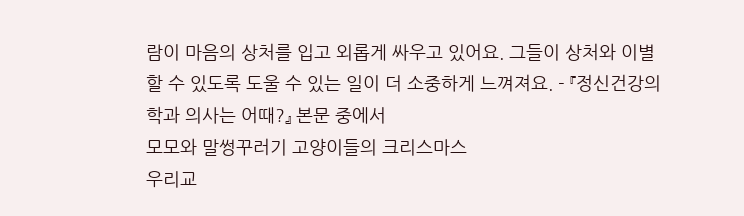람이 마음의 상처를 입고 외롭게 싸우고 있어요. 그들이 상처와 이별할 수 있도록 도울 수 있는 일이 더 소중하게 느껴져요. - 『정신건강의학과 의사는 어때?』 본문 중에서
모모와 말썽꾸러기 고양이들의 크리스마스
우리교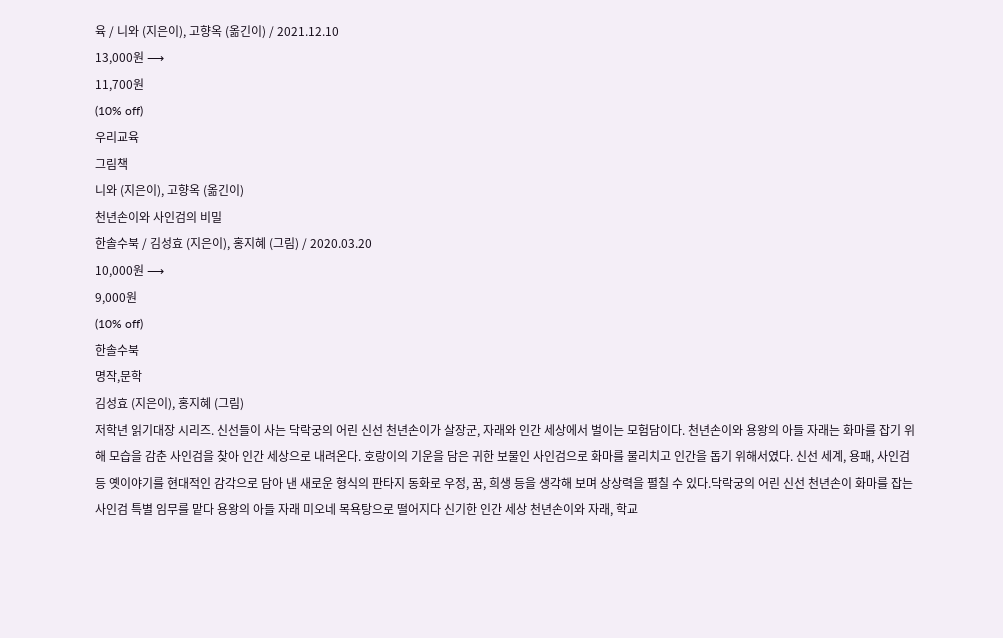육 / 니와 (지은이), 고향옥 (옮긴이) / 2021.12.10
13,000원 ⟶
11,700원
(10% off)
우리교육
그림책
니와 (지은이), 고향옥 (옮긴이)
천년손이와 사인검의 비밀
한솔수북 / 김성효 (지은이), 홍지혜 (그림) / 2020.03.20
10,000원 ⟶
9,000원
(10% off)
한솔수북
명작,문학
김성효 (지은이), 홍지혜 (그림)
저학년 읽기대장 시리즈. 신선들이 사는 닥락궁의 어린 신선 천년손이가 살장군, 자래와 인간 세상에서 벌이는 모험담이다. 천년손이와 용왕의 아들 자래는 화마를 잡기 위해 모습을 감춘 사인검을 찾아 인간 세상으로 내려온다. 호랑이의 기운을 담은 귀한 보물인 사인검으로 화마를 물리치고 인간을 돕기 위해서였다. 신선 세계, 용패, 사인검 등 옛이야기를 현대적인 감각으로 담아 낸 새로운 형식의 판타지 동화로 우정, 꿈, 희생 등을 생각해 보며 상상력을 펼칠 수 있다.닥락궁의 어린 신선 천년손이 화마를 잡는 사인검 특별 임무를 맡다 용왕의 아들 자래 미오네 목욕탕으로 떨어지다 신기한 인간 세상 천년손이와 자래, 학교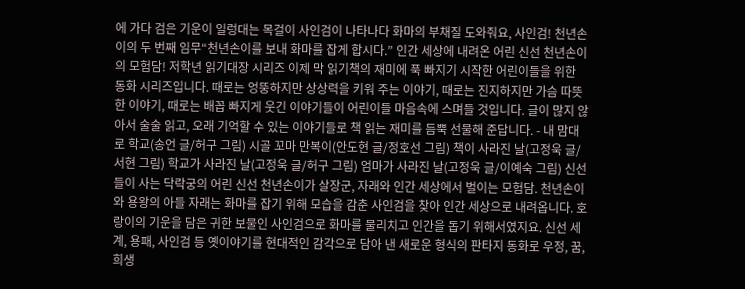에 가다 검은 기운이 일렁대는 목걸이 사인검이 나타나다 화마의 부채질 도와줘요, 사인검! 천년손이의 두 번째 임무“천년손이를 보내 화마를 잡게 합시다.” 인간 세상에 내려온 어린 신선 천년손이의 모험담! 저학년 읽기대장 시리즈 이제 막 읽기책의 재미에 푹 빠지기 시작한 어린이들을 위한 동화 시리즈입니다. 때로는 엉뚱하지만 상상력을 키워 주는 이야기, 때로는 진지하지만 가슴 따뜻한 이야기, 때로는 배꼽 빠지게 웃긴 이야기들이 어린이들 마음속에 스며들 것입니다. 글이 많지 않아서 술술 읽고, 오래 기억할 수 있는 이야기들로 책 읽는 재미를 듬뿍 선물해 준답니다. - 내 맘대로 학교(송언 글/허구 그림) 시골 꼬마 만복이(안도현 글/정호선 그림) 책이 사라진 날(고정욱 글/서현 그림) 학교가 사라진 날(고정욱 글/허구 그림) 엄마가 사라진 날(고정욱 글/이예숙 그림) 신선들이 사는 닥락궁의 어린 신선 천년손이가 살장군, 자래와 인간 세상에서 벌이는 모험담. 천년손이와 용왕의 아들 자래는 화마를 잡기 위해 모습을 감춘 사인검을 찾아 인간 세상으로 내려옵니다. 호랑이의 기운을 담은 귀한 보물인 사인검으로 화마를 물리치고 인간을 돕기 위해서였지요. 신선 세계, 용패, 사인검 등 옛이야기를 현대적인 감각으로 담아 낸 새로운 형식의 판타지 동화로 우정, 꿈, 희생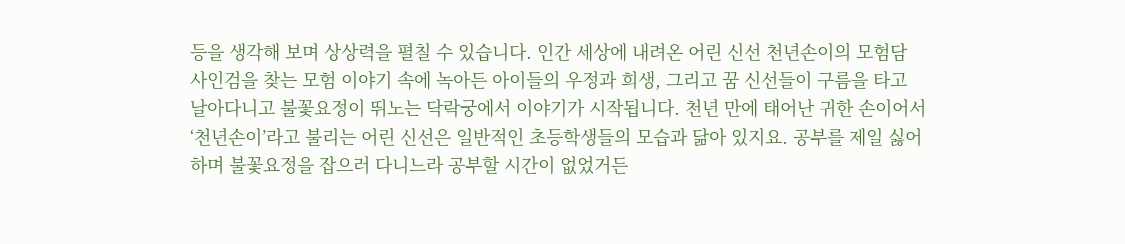등을 생각해 보며 상상력을 펼칠 수 있습니다. 인간 세상에 내려온 어린 신선 천년손이의 모험담 사인검을 찾는 모험 이야기 속에 녹아든 아이들의 우정과 희생, 그리고 꿈 신선들이 구름을 타고 날아다니고 불꽃요정이 뛰노는 닥락궁에서 이야기가 시작됩니다. 천년 만에 태어난 귀한 손이어서 ‘천년손이’라고 불리는 어린 신선은 일반적인 초등학생들의 모습과 닮아 있지요. 공부를 제일 싫어하며 불꽃요정을 잡으러 다니느라 공부할 시간이 없었거든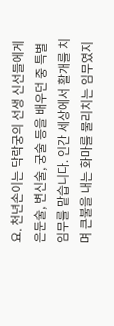요. 천년손이는 닥락궁의 선생 신선들에게 은둔술, 변신술, 궁술 등을 배우던 중 특별 임무를 맡습니다. 인간 세상에서 활개를 치며 큰불을 내는 화마를 물리치는 임무였지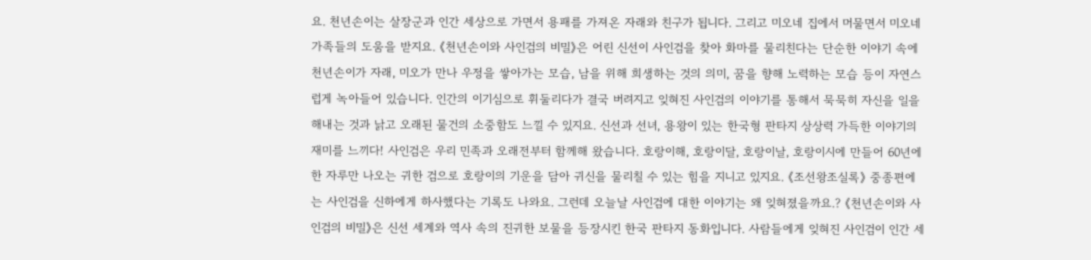요. 천년손이는 살장군과 인간 세상으로 가면서 용패를 가져온 자래와 친구가 됩니다. 그리고 미오네 집에서 머물면서 미오네 가족들의 도움을 받지요. 《천년손이와 사인검의 비밀》은 어린 신선이 사인검을 찾아 화마를 물리친다는 단순한 이야기 속에 천년손이가 자래, 미오가 만나 우정을 쌓아가는 모습, 남을 위해 희생하는 것의 의미, 꿈을 향해 노력하는 모습 등이 자연스럽게 녹아들어 있습니다. 인간의 이기심으로 휘둘리다가 결국 버려지고 잊혀진 사인검의 이야기를 통해서 묵묵히 자신을 일을 해내는 것과 낡고 오래된 물건의 소중함도 느낄 수 있지요. 신선과 선녀, 용왕이 있는 한국형 판타지 상상력 가득한 이야기의 재미를 느끼다! 사인검은 우리 민족과 오래전부터 함께해 왔습니다. 호랑이해, 호랑이달, 호랑이날, 호랑이시에 만들어 60년에 한 자루만 나오는 귀한 검으로 호랑이의 기운을 담아 귀신을 물리칠 수 있는 힘을 지니고 있지요. 《조선왕조실록》 중종편에는 사인검을 신하에게 하사했다는 기록도 나와요. 그런데 오늘날 사인검에 대한 이야기는 왜 잊혀졌을까요.? 《천년손이와 사인검의 비밀》은 신선 세계와 역사 속의 진귀한 보물을 등장시킨 한국 판타지 동화입니다. 사람들에게 잊혀진 사인검이 인간 세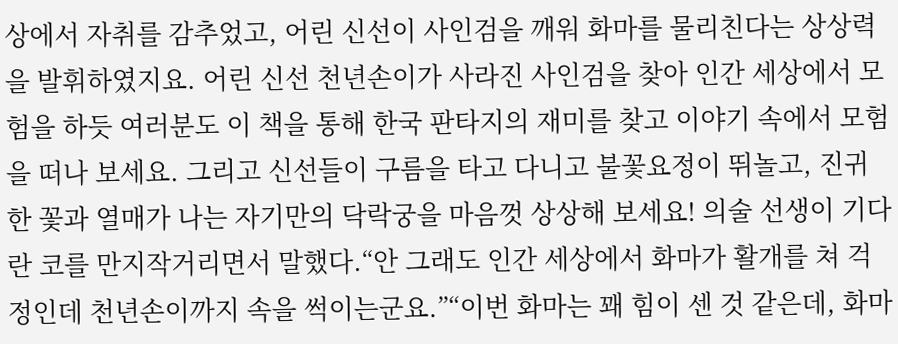상에서 자취를 감추었고, 어린 신선이 사인검을 깨워 화마를 물리친다는 상상력을 발휘하였지요. 어린 신선 천년손이가 사라진 사인검을 찾아 인간 세상에서 모험을 하듯 여러분도 이 책을 통해 한국 판타지의 재미를 찾고 이야기 속에서 모험을 떠나 보세요. 그리고 신선들이 구름을 타고 다니고 불꽃요정이 뛰놀고, 진귀한 꽃과 열매가 나는 자기만의 닥락궁을 마음껏 상상해 보세요! 의술 선생이 기다란 코를 만지작거리면서 말했다.“안 그래도 인간 세상에서 화마가 활개를 쳐 걱정인데 천년손이까지 속을 썩이는군요.”“이번 화마는 꽤 힘이 센 것 같은데, 화마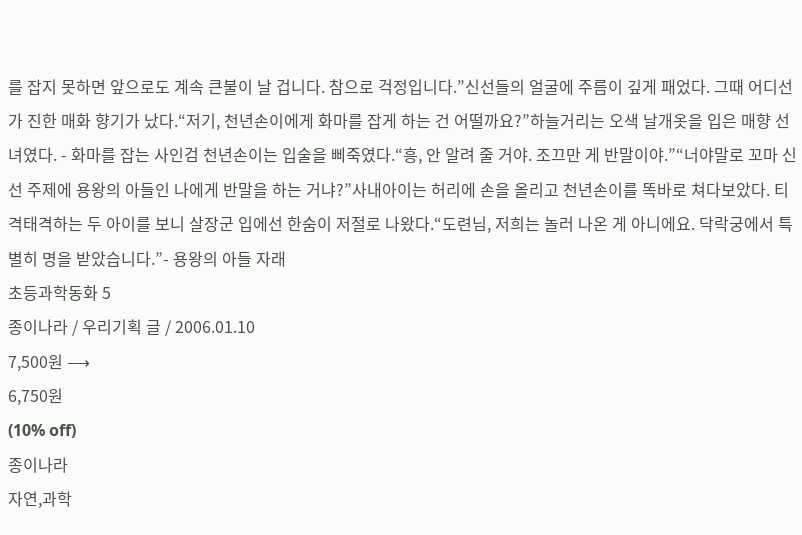를 잡지 못하면 앞으로도 계속 큰불이 날 겁니다. 참으로 걱정입니다.”신선들의 얼굴에 주름이 깊게 패었다. 그때 어디선가 진한 매화 향기가 났다.“저기, 천년손이에게 화마를 잡게 하는 건 어떨까요?”하늘거리는 오색 날개옷을 입은 매향 선녀였다. - 화마를 잡는 사인검 천년손이는 입술을 삐죽였다.“흥, 안 알려 줄 거야. 조끄만 게 반말이야.”“너야말로 꼬마 신선 주제에 용왕의 아들인 나에게 반말을 하는 거냐?”사내아이는 허리에 손을 올리고 천년손이를 똑바로 쳐다보았다. 티격태격하는 두 아이를 보니 살장군 입에선 한숨이 저절로 나왔다.“도련님, 저희는 놀러 나온 게 아니에요. 닥락궁에서 특별히 명을 받았습니다.”- 용왕의 아들 자래
초등과학동화 5
종이나라 / 우리기획 글 / 2006.01.10
7,500원 ⟶
6,750원
(10% off)
종이나라
자연,과학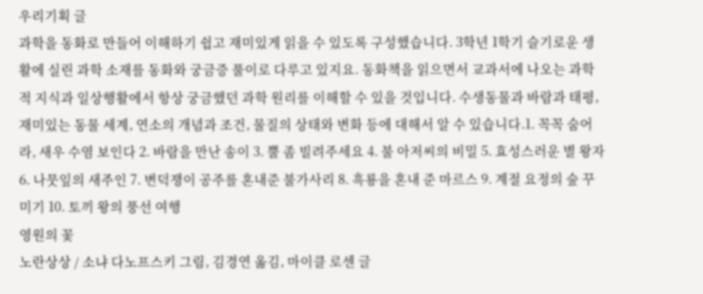우리기획 글
과학을 동화로 만들어 이해하기 쉽고 재미있게 읽을 수 있도록 구성했습니다. 3학년 1학기 슬기로운 생활에 실린 과학 소재를 동화와 궁금증 풀이로 다루고 있지요. 동화책을 읽으면서 교과서에 나오는 과학적 지식과 일상행활에서 항상 궁금했던 과학 원리를 이해할 수 있을 것입니다. 수생동물과 바람과 태평, 재미있는 동물 세계, 연소의 개념과 조건, 물질의 상태와 변화 등에 대해서 알 수 있습니다.1. 꼭꼭 숨어라, 새우 수염 보인다 2. 바람을 만난 송이 3. 뿔 좀 빌려주세요 4. 불 아저씨의 비밀 5. 효성스러운 별 왕자 6. 나뭇잎의 새주인 7. 변덕쟁이 공주를 혼내준 불가사리 8. 흑룡을 혼내 준 마르스 9. 계절 요정의 숲 꾸미기 10. 토끼 왕의 풍선 여행
영원의 꽃
노란상상 / 소냐 다노프스키 그림, 김경연 옮김, 마이클 로센 글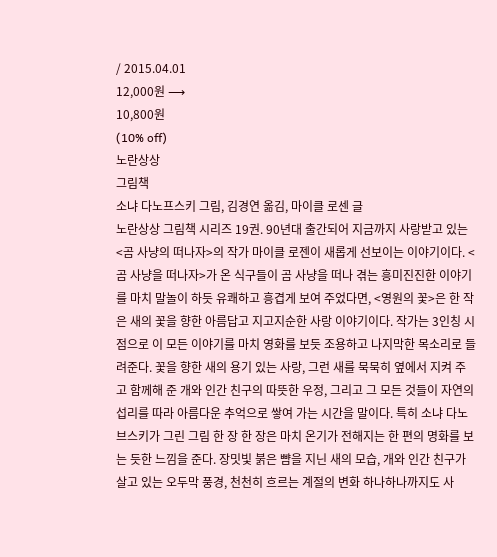/ 2015.04.01
12,000원 ⟶
10,800원
(10% off)
노란상상
그림책
소냐 다노프스키 그림, 김경연 옮김, 마이클 로센 글
노란상상 그림책 시리즈 19권. 90년대 출간되어 지금까지 사랑받고 있는 <곰 사냥의 떠나자>의 작가 마이클 로젠이 새롭게 선보이는 이야기이다. <곰 사냥을 떠나자>가 온 식구들이 곰 사냥을 떠나 겪는 흥미진진한 이야기를 마치 말놀이 하듯 유쾌하고 흥겹게 보여 주었다면, <영원의 꽃>은 한 작은 새의 꽃을 향한 아름답고 지고지순한 사랑 이야기이다. 작가는 3인칭 시점으로 이 모든 이야기를 마치 영화를 보듯 조용하고 나지막한 목소리로 들려준다. 꽃을 향한 새의 용기 있는 사랑, 그런 새를 묵묵히 옆에서 지켜 주고 함께해 준 개와 인간 친구의 따뜻한 우정, 그리고 그 모든 것들이 자연의 섭리를 따라 아름다운 추억으로 쌓여 가는 시간을 말이다. 특히 소냐 다노브스키가 그린 그림 한 장 한 장은 마치 온기가 전해지는 한 편의 명화를 보는 듯한 느낌을 준다. 장밋빛 붉은 뺨을 지닌 새의 모습, 개와 인간 친구가 살고 있는 오두막 풍경, 천천히 흐르는 계절의 변화 하나하나까지도 사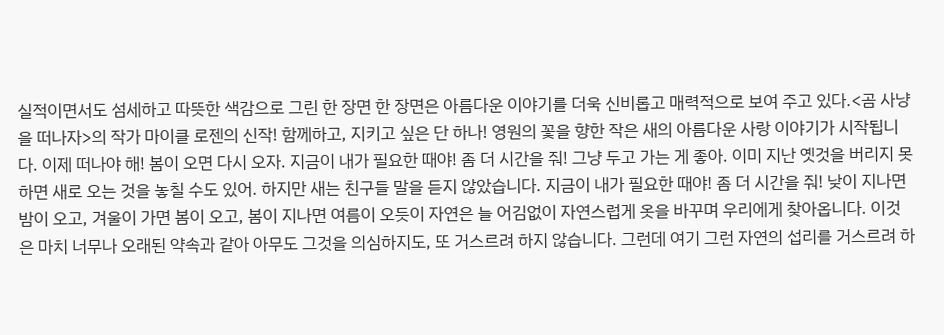실적이면서도 섬세하고 따뜻한 색감으로 그린 한 장면 한 장면은 아름다운 이야기를 더욱 신비롭고 매력적으로 보여 주고 있다.<곰 사냥을 떠나자>의 작가 마이클 로젠의 신작! 함께하고, 지키고 싶은 단 하나! 영원의 꽃을 향한 작은 새의 아름다운 사랑 이야기가 시작됩니다. 이제 떠나야 해! 봄이 오면 다시 오자. 지금이 내가 필요한 때야! 좀 더 시간을 줘! 그냥 두고 가는 게 좋아. 이미 지난 옛것을 버리지 못하면 새로 오는 것을 놓칠 수도 있어. 하지만 새는 친구들 말을 듣지 않았습니다. 지금이 내가 필요한 때야! 좀 더 시간을 줘! 낮이 지나면 밤이 오고, 겨울이 가면 봄이 오고, 봄이 지나면 여름이 오듯이 자연은 늘 어김없이 자연스럽게 옷을 바꾸며 우리에게 찾아옵니다. 이것은 마치 너무나 오래된 약속과 같아 아무도 그것을 의심하지도, 또 거스르려 하지 않습니다. 그런데 여기 그런 자연의 섭리를 거스르려 하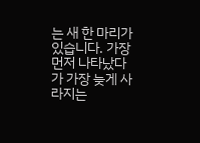는 새 한 마리가 있습니다. 가장 먼저 나타났다가 가장 늦게 사라지는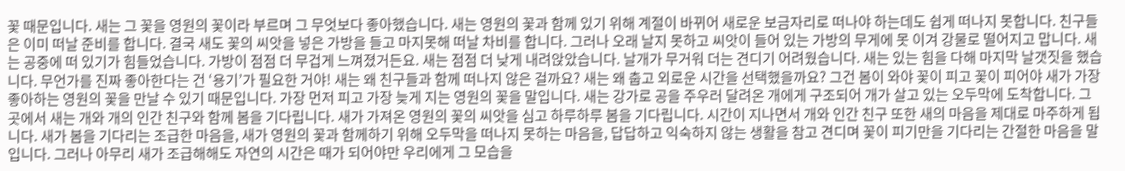꽃 때문입니다. 새는 그 꽃을 영원의 꽃이라 부르며 그 무엇보다 좋아했습니다. 새는 영원의 꽃과 함께 있기 위해 계절이 바뀌어 새로운 보금자리로 떠나야 하는데도 쉽게 떠나지 못합니다. 친구들은 이미 떠날 준비를 합니다. 결국 새도 꽃의 씨앗을 넣은 가방을 들고 마지못해 떠날 차비를 합니다. 그러나 오래 날지 못하고 씨앗이 들어 있는 가방의 무게에 못 이겨 강물로 떨어지고 맙니다. 새는 공중에 떠 있기가 힘들었습니다. 가방이 점점 더 무겁게 느껴졌거든요. 새는 점점 더 낮게 내려앉았습니다. 날개가 무거워 더는 견디기 어려웠습니다. 새는 있는 힘을 다해 마지막 날갯짓을 했습니다. 무언가를 진짜 좋아한다는 건 ‘용기’가 필요한 거야! 새는 왜 친구들과 함께 떠나지 않은 걸까요? 새는 왜 춥고 외로운 시간을 선택했을까요? 그건 봄이 와야 꽃이 피고 꽃이 피어야 새가 가장 좋아하는 영원의 꽃을 만날 수 있기 때문입니다. 가장 먼저 피고 가장 늦게 지는 영원의 꽃을 말입니다. 새는 강가로 공을 주우러 달려온 개에게 구조되어 개가 살고 있는 오두막에 도착합니다. 그곳에서 새는 개와 개의 인간 친구와 함께 봄을 기다립니다. 새가 가져온 영원의 꽃의 씨앗을 심고 하루하루 봄을 기다립니다. 시간이 지나면서 개와 인간 친구 또한 새의 마음을 제대로 마주하게 됩니다. 새가 봄을 기다리는 조급한 마음을, 새가 영원의 꽃과 함께하기 위해 오두막을 떠나지 못하는 마음을, 답답하고 익숙하지 않는 생활을 참고 견디며 꽃이 피기만을 기다리는 간절한 마음을 말입니다. 그러나 아무리 새가 조급해해도 자연의 시간은 때가 되어야만 우리에게 그 모습을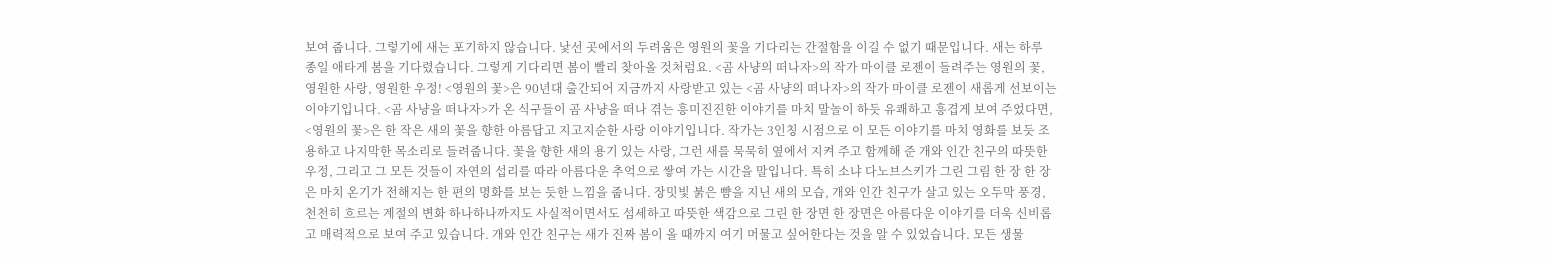보여 줍니다. 그렇기에 새는 포기하지 않습니다. 낯선 곳에서의 두려움은 영원의 꽃을 기다리는 간절함을 이길 수 없기 때문입니다. 새는 하루 종일 애타게 봄을 기다렸습니다. 그렇게 기다리면 봄이 빨리 찾아올 것처럼요. <곰 사냥의 떠나자>의 작가 마이클 로젠이 들려주는 영원의 꽃, 영원한 사랑, 영원한 우정! <영원의 꽃>은 90년대 출간되어 지금까지 사랑받고 있는 <곰 사냥의 떠나자>의 작가 마이클 로젠이 새롭게 선보이는 이야기입니다. <곰 사냥을 떠나자>가 온 식구들이 곰 사냥을 떠나 겪는 흥미진진한 이야기를 마치 말놀이 하듯 유쾌하고 흥겹게 보여 주었다면, <영원의 꽃>은 한 작은 새의 꽃을 향한 아름답고 지고지순한 사랑 이야기입니다. 작가는 3인칭 시점으로 이 모든 이야기를 마치 영화를 보듯 조용하고 나지막한 목소리로 들려줍니다. 꽃을 향한 새의 용기 있는 사랑, 그런 새를 묵묵히 옆에서 지켜 주고 함께해 준 개와 인간 친구의 따뜻한 우정, 그리고 그 모든 것들이 자연의 섭리를 따라 아름다운 추억으로 쌓여 가는 시간을 말입니다. 특히 소냐 다노브스키가 그린 그림 한 장 한 장은 마치 온기가 전해지는 한 편의 명화를 보는 듯한 느낌을 줍니다. 장밋빛 붉은 뺨을 지닌 새의 모습, 개와 인간 친구가 살고 있는 오두막 풍경, 천천히 흐르는 계절의 변화 하나하나까지도 사실적이면서도 섬세하고 따뜻한 색감으로 그린 한 장면 한 장면은 아름다운 이야기를 더욱 신비롭고 매력적으로 보여 주고 있습니다. 개와 인간 친구는 새가 진짜 봄이 올 때까지 여기 머물고 싶어한다는 것을 알 수 있었습니다. 모든 생물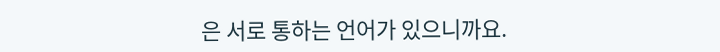은 서로 통하는 언어가 있으니까요.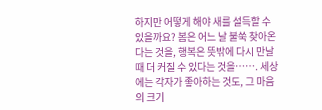하지만 어떻게 해야 새를 설득할 수 있을까요? 봄은 어느 날 불쑥 찾아온다는 것을, 행복은 뜻밖에 다시 만날 때 더 커질 수 있다는 것을……. 세상에는 각자가 좋아하는 것도, 그 마음의 크기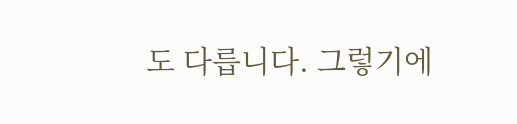도 다릅니다. 그렇기에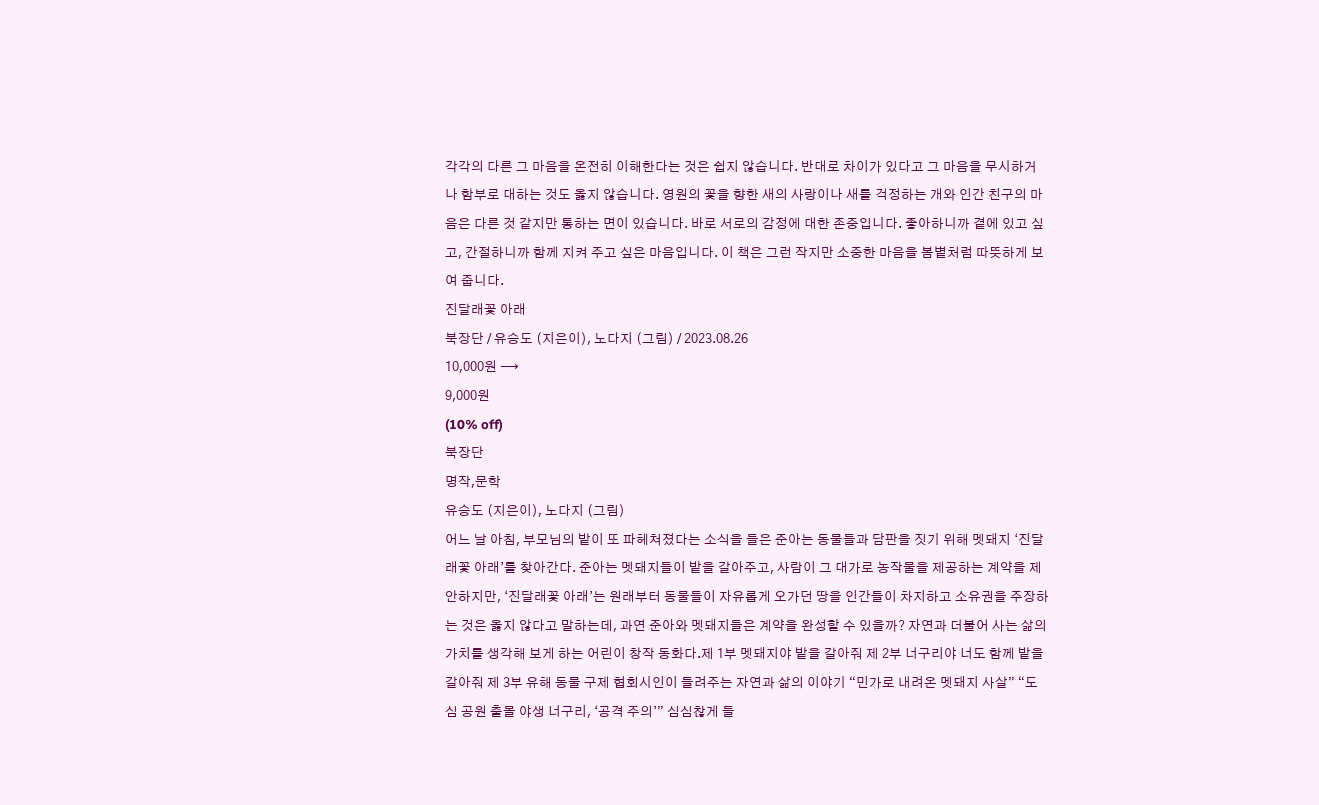각각의 다른 그 마음을 온전히 이해한다는 것은 쉽지 않습니다. 반대로 차이가 있다고 그 마음을 무시하거나 함부로 대하는 것도 옳지 않습니다. 영원의 꽃을 향한 새의 사랑이나 새를 걱정하는 개와 인간 친구의 마음은 다른 것 같지만 통하는 면이 있습니다. 바로 서로의 감정에 대한 존중입니다. 좋아하니까 곁에 있고 싶고, 간절하니까 함께 지켜 주고 싶은 마음입니다. 이 책은 그런 작지만 소중한 마음을 봄볕처럼 따뜻하게 보여 줍니다.
진달래꽃 아래
북장단 / 유승도 (지은이), 노다지 (그림) / 2023.08.26
10,000원 ⟶
9,000원
(10% off)
북장단
명작,문학
유승도 (지은이), 노다지 (그림)
어느 날 아침, 부모님의 밭이 또 파헤쳐졌다는 소식을 들은 준아는 동물들과 담판을 짓기 위해 멧돼지 ‘진달래꽃 아래’를 찾아간다. 준아는 멧돼지들이 밭을 갈아주고, 사람이 그 대가로 농작물을 제공하는 계약을 제안하지만, ‘진달래꽃 아래’는 원래부터 동물들이 자유롭게 오가던 땅을 인간들이 차지하고 소유권을 주장하는 것은 옳지 않다고 말하는데, 과연 준아와 멧돼지들은 계약을 완성할 수 있을까? 자연과 더불어 사는 삶의 가치를 생각해 보게 하는 어린이 창작 동화다.제 1부 멧돼지야 밭을 갈아줘 제 2부 너구리야 너도 함께 밭을 갈아줘 제 3부 유해 동물 구제 협회시인이 들려주는 자연과 삶의 이야기 “민가로 내려온 멧돼지 사살” “도심 공원 출몰 야생 너구리, ‘공격 주의’” 심심찮게 들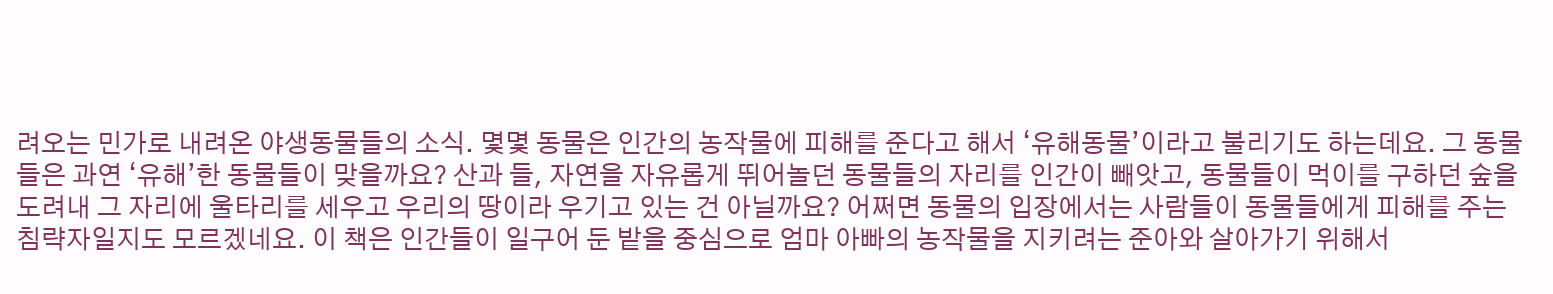려오는 민가로 내려온 야생동물들의 소식. 몇몇 동물은 인간의 농작물에 피해를 준다고 해서 ‘유해동물’이라고 불리기도 하는데요. 그 동물들은 과연 ‘유해’한 동물들이 맞을까요? 산과 들, 자연을 자유롭게 뛰어놀던 동물들의 자리를 인간이 빼앗고, 동물들이 먹이를 구하던 숲을 도려내 그 자리에 울타리를 세우고 우리의 땅이라 우기고 있는 건 아닐까요? 어쩌면 동물의 입장에서는 사람들이 동물들에게 피해를 주는 침략자일지도 모르겠네요. 이 책은 인간들이 일구어 둔 밭을 중심으로 엄마 아빠의 농작물을 지키려는 준아와 살아가기 위해서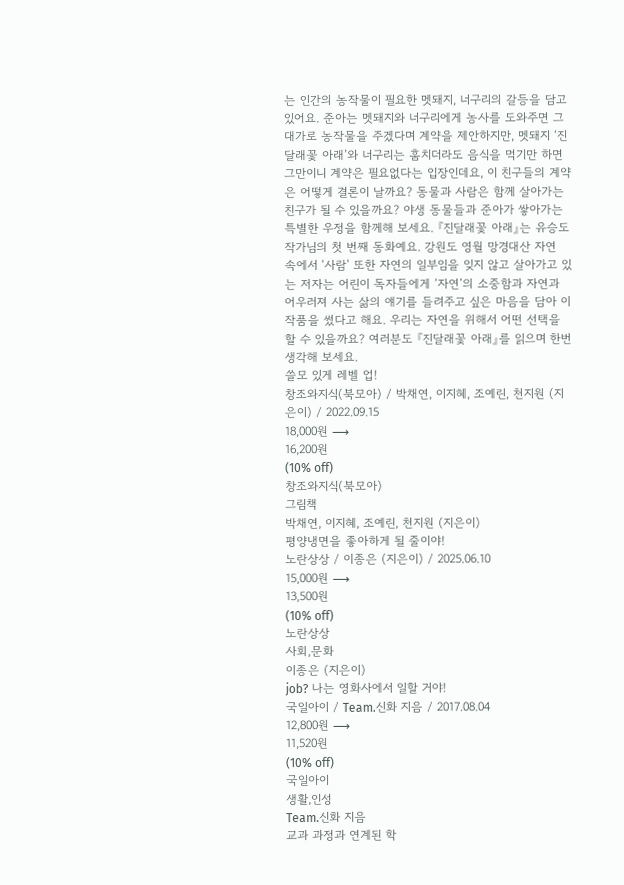는 인간의 농작물이 필요한 멧돼지, 너구리의 갈등을 담고 있어요. 준아는 멧돼지와 너구리에게 농사를 도와주면 그 대가로 농작물을 주겠다며 계약을 제안하지만, 멧돼지 ‘진달래꽃 아래’와 너구리는 훔치더라도 음식을 먹기만 하면 그만이니 계약은 필요없다는 입장인데요, 이 친구들의 계약은 어떻게 결론이 날까요? 동물과 사람은 함께 살아가는 친구가 될 수 있을까요? 야생 동물들과 준아가 쌓아가는 특별한 우정을 함께해 보세요. 『진달래꽃 아래』는 유승도 작가님의 첫 번째 동화예요. 강원도 영월 망경대산 자연 속에서 ‘사람’ 또한 자연의 일부임을 잊지 않고 살아가고 있는 저자는 어린이 독자들에게 ‘자연’의 소중함과 자연과 어우러져 사는 삶의 얘기를 들려주고 싶은 마음을 담아 이 작품을 썼다고 해요. 우리는 자연을 위해서 어떤 선택을 할 수 있을까요? 여러분도 『진달래꽃 아래』를 읽으며 한번 생각해 보세요.
쓸모 있게 레벨 업!
창조와지식(북모아) / 박채연, 이지혜, 조예린, 천지원 (지은이) / 2022.09.15
18,000원 ⟶
16,200원
(10% off)
창조와지식(북모아)
그림책
박채연, 이지혜, 조예린, 천지원 (지은이)
평양냉면을 좋아하게 될 줄이야!
노란상상 / 이종은 (지은이) / 2025.06.10
15,000원 ⟶
13,500원
(10% off)
노란상상
사회,문화
이종은 (지은이)
job? 나는 영화사에서 일할 거야!
국일아이 / Team.신화 지음 / 2017.08.04
12,800원 ⟶
11,520원
(10% off)
국일아이
생활,인성
Team.신화 지음
교과 과정과 연계된 학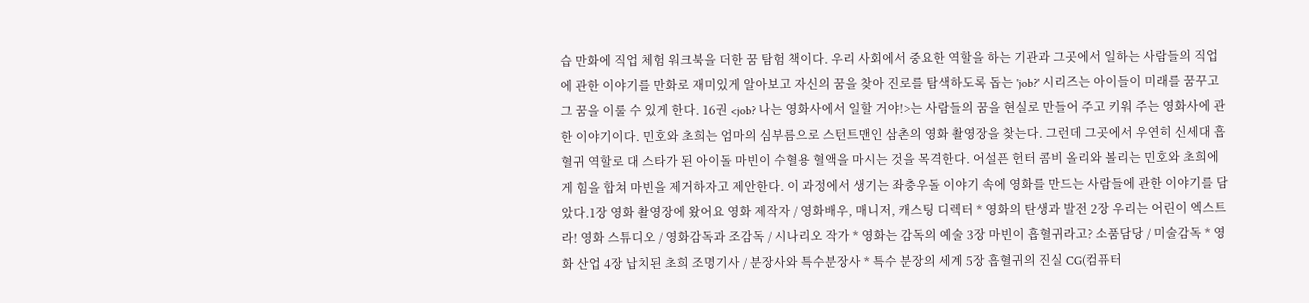습 만화에 직업 체험 워크북을 더한 꿈 탐험 책이다. 우리 사회에서 중요한 역할을 하는 기관과 그곳에서 일하는 사람들의 직업에 관한 이야기를 만화로 재미있게 알아보고 자신의 꿈을 찾아 진로를 탐색하도록 돕는 'job?' 시리즈는 아이들이 미래를 꿈꾸고 그 꿈을 이룰 수 있게 한다. 16권 <job? 나는 영화사에서 일할 거야!>는 사람들의 꿈을 현실로 만들어 주고 키워 주는 영화사에 관한 이야기이다. 민호와 초희는 엄마의 심부름으로 스턴트맨인 삼촌의 영화 촬영장을 찾는다. 그런데 그곳에서 우연히 신세대 흡혈귀 역할로 대 스타가 된 아이돌 마빈이 수혈용 혈액을 마시는 것을 목격한다. 어설픈 헌터 콤비 올리와 볼리는 민호와 초희에게 힘을 합쳐 마빈을 제거하자고 제안한다. 이 과정에서 생기는 좌충우돌 이야기 속에 영화를 만드는 사람들에 관한 이야기를 담았다.1장 영화 촬영장에 왔어요 영화 제작자 / 영화배우, 매니저, 캐스팅 디렉터 * 영화의 탄생과 발전 2장 우리는 어린이 엑스트라! 영화 스튜디오 / 영화감독과 조감독 / 시나리오 작가 * 영화는 감독의 예술 3장 마빈이 흡혈귀라고? 소품담당 / 미술감독 * 영화 산업 4장 납치된 초희 조명기사 / 분장사와 특수분장사 * 특수 분장의 세계 5장 흡혈귀의 진실 CG(컴퓨터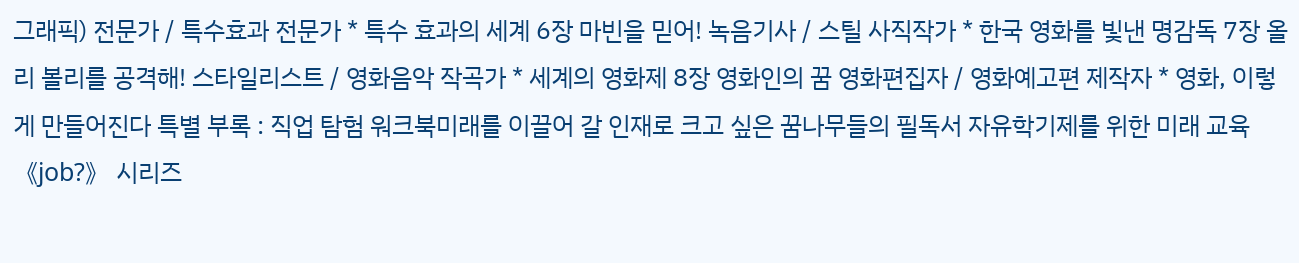그래픽) 전문가 / 특수효과 전문가 * 특수 효과의 세계 6장 마빈을 믿어! 녹음기사 / 스틸 사직작가 * 한국 영화를 빛낸 명감독 7장 올리 볼리를 공격해! 스타일리스트 / 영화음악 작곡가 * 세계의 영화제 8장 영화인의 꿈 영화편집자 / 영화예고편 제작자 * 영화, 이렇게 만들어진다 특별 부록 : 직업 탐험 워크북미래를 이끌어 갈 인재로 크고 싶은 꿈나무들의 필독서 자유학기제를 위한 미래 교육 《job?》 시리즈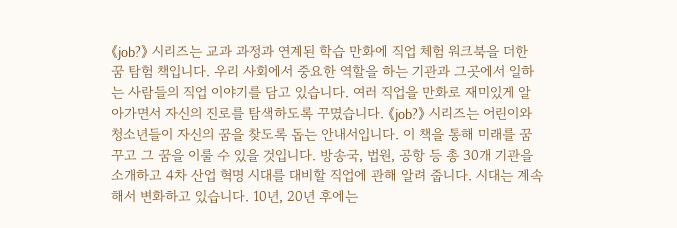《job?》 시리즈는 교과 과정과 연계된 학습 만화에 직업 체험 워크북을 더한 꿈 탐험 책입니다. 우리 사회에서 중요한 역할을 하는 기관과 그곳에서 일하는 사람들의 직업 이야기를 담고 있습니다. 여러 직업을 만화로 재미있게 알아가면서 자신의 진로를 탐색하도록 꾸몄습니다. 《job?》 시리즈는 어린이와 청소년들이 자신의 꿈을 찾도록 돕는 안내서입니다. 이 책을 통해 미래를 꿈꾸고 그 꿈을 이룰 수 있을 것입니다. 방송국, 법원, 공항 등 총 30개 기관을 소개하고 4차 산업 혁명 시대를 대비할 직업에 관해 알려 줍니다. 시대는 계속해서 변화하고 있습니다. 10년, 20년 후에는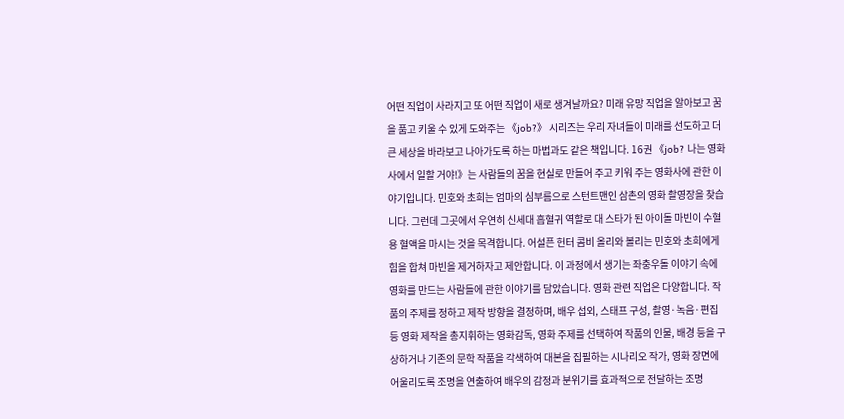어떤 직업이 사라지고 또 어떤 직업이 새로 생겨날까요? 미래 유망 직업을 알아보고 꿈을 품고 키울 수 있게 도와주는 《job?》 시리즈는 우리 자녀들이 미래를 선도하고 더 큰 세상을 바라보고 나아가도록 하는 마법과도 같은 책입니다. 16권 《job? 나는 영화사에서 일할 거야!》는 사람들의 꿈을 현실로 만들어 주고 키워 주는 영화사에 관한 이야기입니다. 민호와 초희는 엄마의 심부름으로 스턴트맨인 삼촌의 영화 촬영장을 찾습니다. 그런데 그곳에서 우연히 신세대 흡혈귀 역할로 대 스타가 된 아이돌 마빈이 수혈용 혈액을 마시는 것을 목격합니다. 어설픈 헌터 콤비 올리와 볼리는 민호와 초희에게 힘을 합쳐 마빈을 제거하자고 제안합니다. 이 과정에서 생기는 좌충우돌 이야기 속에 영화를 만드는 사람들에 관한 이야기를 담았습니다. 영화 관련 직업은 다양합니다. 작품의 주제를 정하고 제작 방향을 결정하며, 배우 섭외, 스태프 구성, 촬영·녹음·편집 등 영화 제작을 총지휘하는 영화감독, 영화 주제를 선택하여 작품의 인물, 배경 등을 구상하거나 기존의 문학 작품을 각색하여 대본을 집필하는 시나리오 작가, 영화 장면에 어울리도록 조명을 연출하여 배우의 감정과 분위기를 효과적으로 전달하는 조명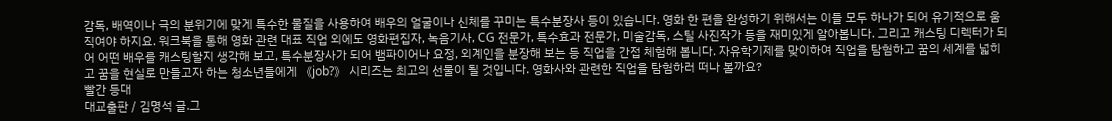감독, 배역이나 극의 분위기에 맞게 특수한 물질을 사용하여 배우의 얼굴이나 신체를 꾸미는 특수분장사 등이 있습니다. 영화 한 편을 완성하기 위해서는 이들 모두 하나가 되어 유기적으로 움직여야 하지요. 워크북을 통해 영화 관련 대표 직업 외에도 영화편집자, 녹음기사, CG 전문가, 특수효과 전문가, 미술감독, 스틸 사진작가 등을 재미있게 알아봅니다. 그리고 캐스팅 디렉터가 되어 어떤 배우를 캐스팅할지 생각해 보고, 특수분장사가 되어 뱀파이어나 요정, 외계인을 분장해 보는 등 직업을 간접 체험해 봅니다. 자유학기제를 맞이하여 직업을 탐험하고 꿈의 세계를 넓히고 꿈을 현실로 만들고자 하는 청소년들에게 《job?》 시리즈는 최고의 선물이 될 것입니다. 영화사와 관련한 직업을 탐험하러 떠나 볼까요?
빨간 등대
대교출판 / 김명석 글.그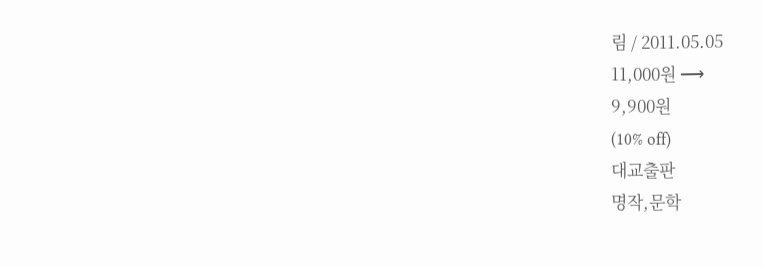림 / 2011.05.05
11,000원 ⟶
9,900원
(10% off)
대교출판
명작,문학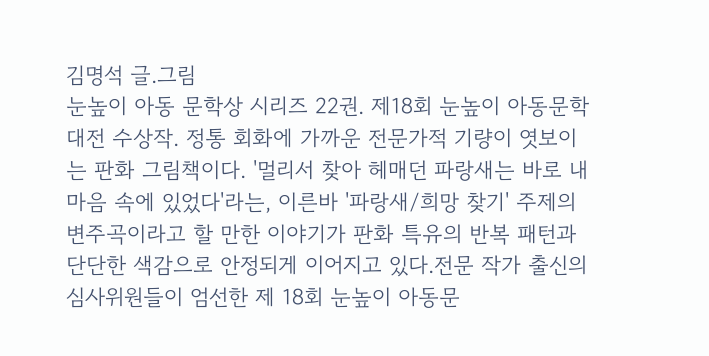김명석 글.그림
눈높이 아동 문학상 시리즈 22권. 제18회 눈높이 아동문학대전 수상작. 정통 회화에 가까운 전문가적 기량이 엿보이는 판화 그림책이다. '멀리서 찾아 헤매던 파랑새는 바로 내 마음 속에 있었다'라는, 이른바 '파랑새/희망 찾기' 주제의 변주곡이라고 할 만한 이야기가 판화 특유의 반복 패턴과 단단한 색감으로 안정되게 이어지고 있다.전문 작가 출신의 심사위원들이 엄선한 제 18회 눈높이 아동문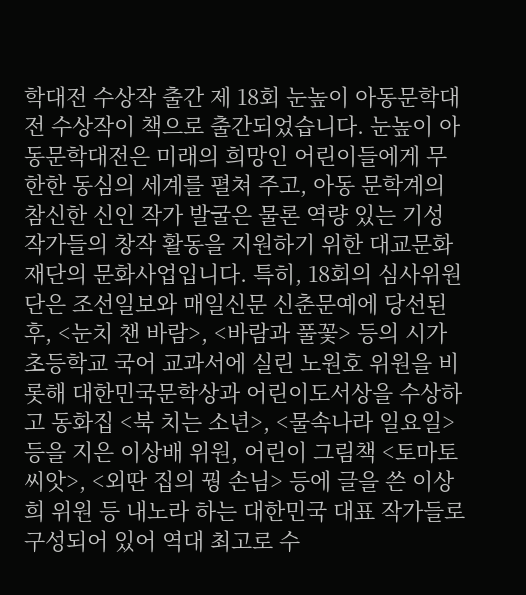학대전 수상작 출간 제 18회 눈높이 아동문학대전 수상작이 책으로 출간되었습니다. 눈높이 아동문학대전은 미래의 희망인 어린이들에게 무한한 동심의 세계를 펼쳐 주고, 아동 문학계의 참신한 신인 작가 발굴은 물론 역량 있는 기성 작가들의 창작 활동을 지원하기 위한 대교문화재단의 문화사업입니다. 특히, 18회의 심사위원단은 조선일보와 매일신문 신춘문예에 당선된 후, <눈치 챈 바람>, <바람과 풀꽃> 등의 시가 초등학교 국어 교과서에 실린 노원호 위원을 비롯해 대한민국문학상과 어린이도서상을 수상하고 동화집 <북 치는 소년>, <물속나라 일요일> 등을 지은 이상배 위원, 어린이 그림책 <토마토 씨앗>, <외딴 집의 꿩 손님> 등에 글을 쓴 이상희 위원 등 내노라 하는 대한민국 대표 작가들로 구성되어 있어 역대 최고로 수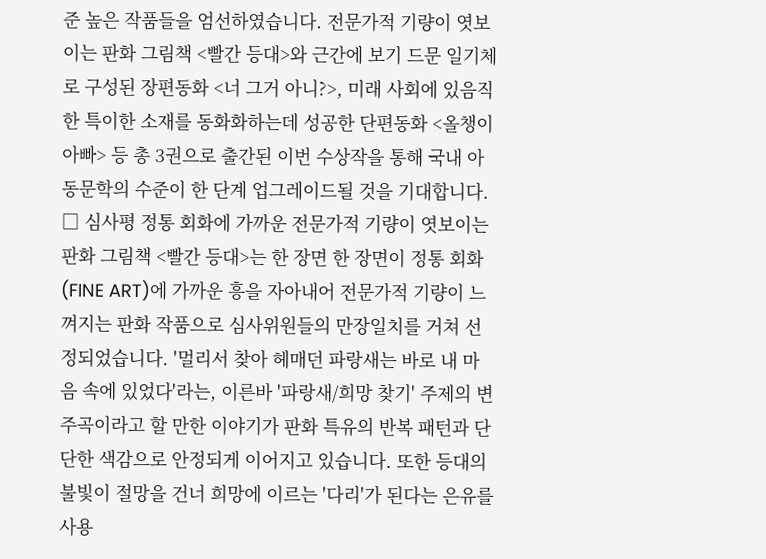준 높은 작품들을 엄선하였습니다. 전문가적 기량이 엿보이는 판화 그림책 <빨간 등대>와 근간에 보기 드문 일기체로 구성된 장편동화 <너 그거 아니?>, 미래 사회에 있음직한 특이한 소재를 동화화하는데 성공한 단편동화 <올챙이 아빠> 등 총 3권으로 출간된 이번 수상작을 통해 국내 아동문학의 수준이 한 단계 업그레이드될 것을 기대합니다. □ 심사평 정통 회화에 가까운 전문가적 기량이 엿보이는 판화 그림책 <빨간 등대>는 한 장면 한 장면이 정통 회화(FINE ART)에 가까운 흥을 자아내어 전문가적 기량이 느껴지는 판화 작품으로 심사위원들의 만장일치를 거쳐 선정되었습니다. '멀리서 찾아 헤매던 파랑새는 바로 내 마음 속에 있었다'라는, 이른바 '파랑새/희망 찾기' 주제의 변주곡이라고 할 만한 이야기가 판화 특유의 반복 패턴과 단단한 색감으로 안정되게 이어지고 있습니다. 또한 등대의 불빛이 절망을 건너 희망에 이르는 '다리'가 된다는 은유를 사용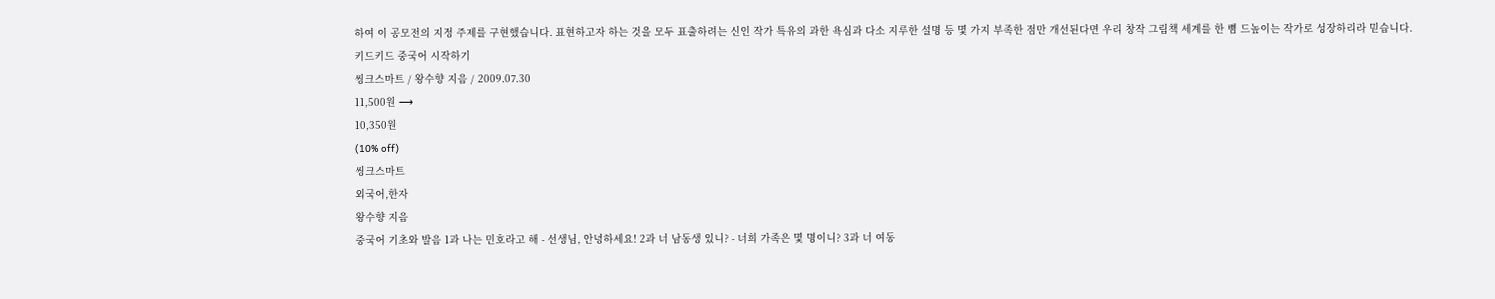하여 이 공모전의 지정 주제를 구현했습니다. 표현하고자 하는 것을 모두 표출하려는 신인 작가 특유의 과한 욕심과 다소 지루한 설명 등 몇 가지 부족한 점만 개선된다면 우리 창작 그림책 세계를 한 뼘 드높이는 작가로 성장하리라 믿습니다.
키드키드 중국어 시작하기
씽크스마트 / 왕수향 지음 / 2009.07.30
11,500원 ⟶
10,350원
(10% off)
씽크스마트
외국어,한자
왕수향 지음
중국어 기초와 발음 1과 나는 민호라고 해 - 선생님, 안녕하세요! 2과 너 남동생 있니? - 너희 가족은 몇 명이니? 3과 너 여동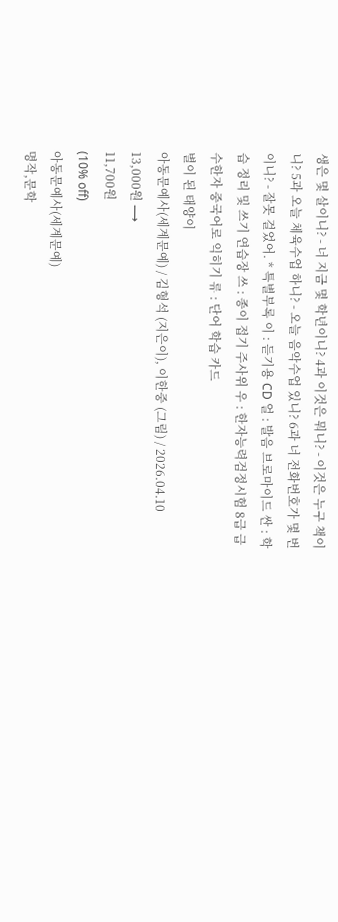생은 몇 살이니? - 너 지금 몇 학년이니? 4과 이것은 뭐니? - 이것은 누구 책이니? 5과 오늘 체육수업 하니? - 오늘 음악수업 있니? 6과 너 전화번호가 몇 번이니? - 잘못 걸었어. * 특별부록 이 : 듣기용 CD 얼 : 발음 브로마이드 싼 : 학습 정리 및 쓰기 연습장 쓰 : 종이 접기 주사위 우 : 한자능력검정시험 8급 급수한자 중국어로 익히기 류 : 단어 학습 카드
별이 된 태양이
아동문예사(세계문예) / 김형석 (지은이), 이한중 (그림) / 2026.04.10
13,000원 ⟶
11,700원
(10% off)
아동문예사(세계문예)
명작,문학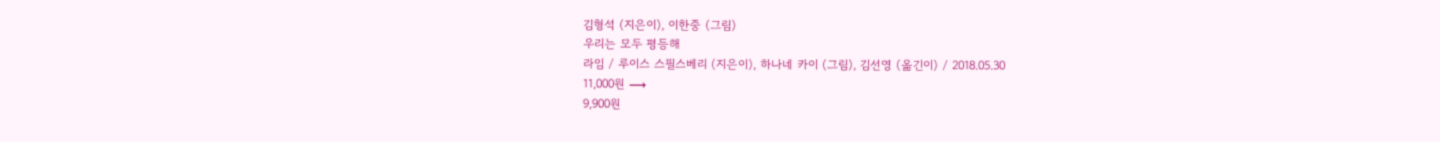김형석 (지은이), 이한중 (그림)
우리는 모두 평등해
라임 / 루이스 스필스베리 (지은이), 하나네 카이 (그림), 김선영 (옮긴이) / 2018.05.30
11,000원 ⟶
9,900원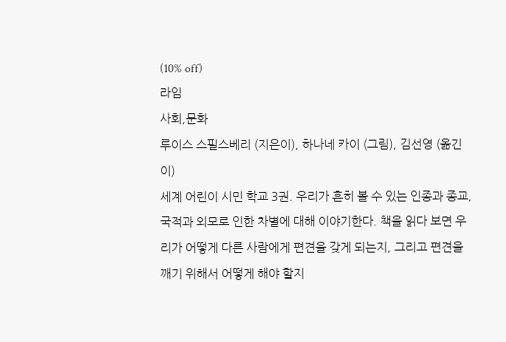(10% off)
라임
사회,문화
루이스 스필스베리 (지은이), 하나네 카이 (그림), 김선영 (옮긴이)
세계 어린이 시민 학교 3권. 우리가 흔히 볼 수 있는 인종과 종교, 국적과 외모로 인한 차별에 대해 이야기한다. 책을 읽다 보면 우리가 어떻게 다른 사람에게 편견을 갖게 되는지, 그리고 편견을 깨기 위해서 어떻게 해야 할지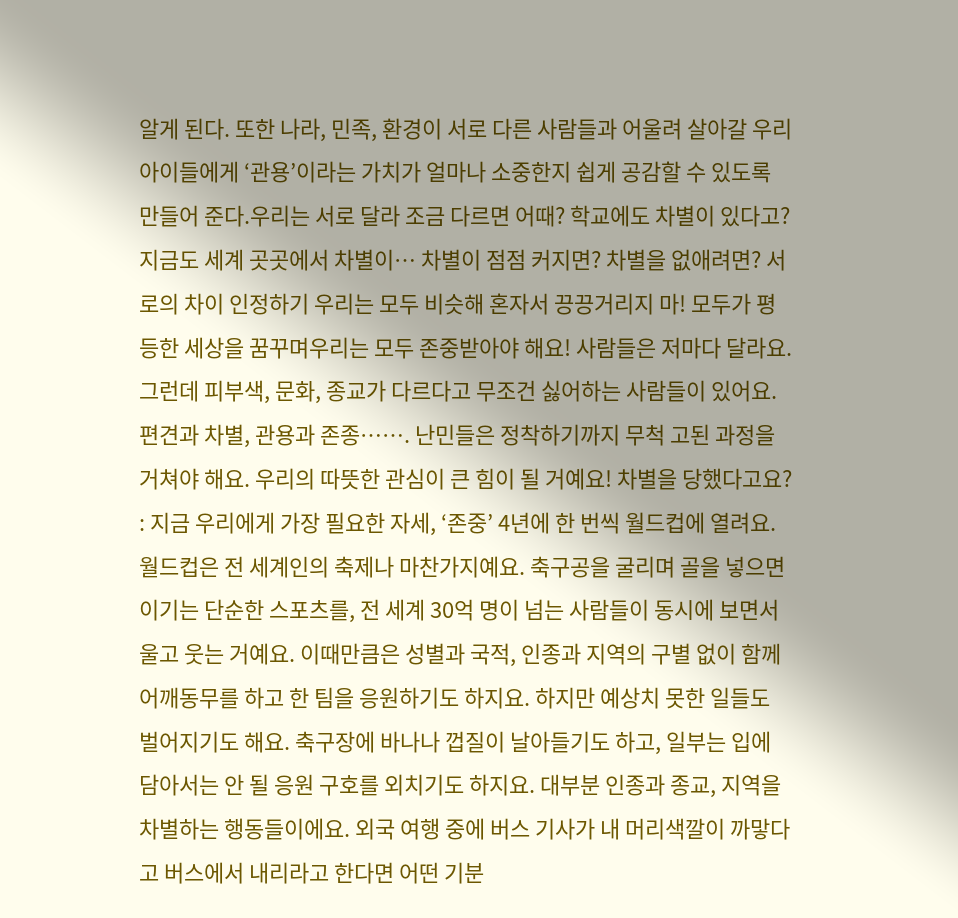알게 된다. 또한 나라, 민족, 환경이 서로 다른 사람들과 어울려 살아갈 우리 아이들에게 ‘관용’이라는 가치가 얼마나 소중한지 쉽게 공감할 수 있도록 만들어 준다.우리는 서로 달라 조금 다르면 어때? 학교에도 차별이 있다고? 지금도 세계 곳곳에서 차별이… 차별이 점점 커지면? 차별을 없애려면? 서로의 차이 인정하기 우리는 모두 비슷해 혼자서 끙끙거리지 마! 모두가 평등한 세상을 꿈꾸며우리는 모두 존중받아야 해요! 사람들은 저마다 달라요. 그런데 피부색, 문화, 종교가 다르다고 무조건 싫어하는 사람들이 있어요. 편견과 차별, 관용과 존종……. 난민들은 정착하기까지 무척 고된 과정을 거쳐야 해요. 우리의 따뜻한 관심이 큰 힘이 될 거예요! 차별을 당했다고요? : 지금 우리에게 가장 필요한 자세, ‘존중’ 4년에 한 번씩 월드컵에 열려요. 월드컵은 전 세계인의 축제나 마찬가지예요. 축구공을 굴리며 골을 넣으면 이기는 단순한 스포츠를, 전 세계 30억 명이 넘는 사람들이 동시에 보면서 울고 웃는 거예요. 이때만큼은 성별과 국적, 인종과 지역의 구별 없이 함께 어깨동무를 하고 한 팀을 응원하기도 하지요. 하지만 예상치 못한 일들도 벌어지기도 해요. 축구장에 바나나 껍질이 날아들기도 하고, 일부는 입에 담아서는 안 될 응원 구호를 외치기도 하지요. 대부분 인종과 종교, 지역을 차별하는 행동들이에요. 외국 여행 중에 버스 기사가 내 머리색깔이 까맣다고 버스에서 내리라고 한다면 어떤 기분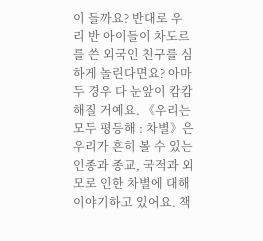이 들까요? 반대로 우리 반 아이들이 차도르를 쓴 외국인 친구를 심하게 놀린다면요? 아마 두 경우 다 눈앞이 캄캄해질 거예요. 《우리는 모두 평등해 : 차별》은 우리가 흔히 볼 수 있는 인종과 종교, 국적과 외모로 인한 차별에 대해 이야기하고 있어요. 책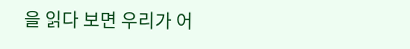을 읽다 보면 우리가 어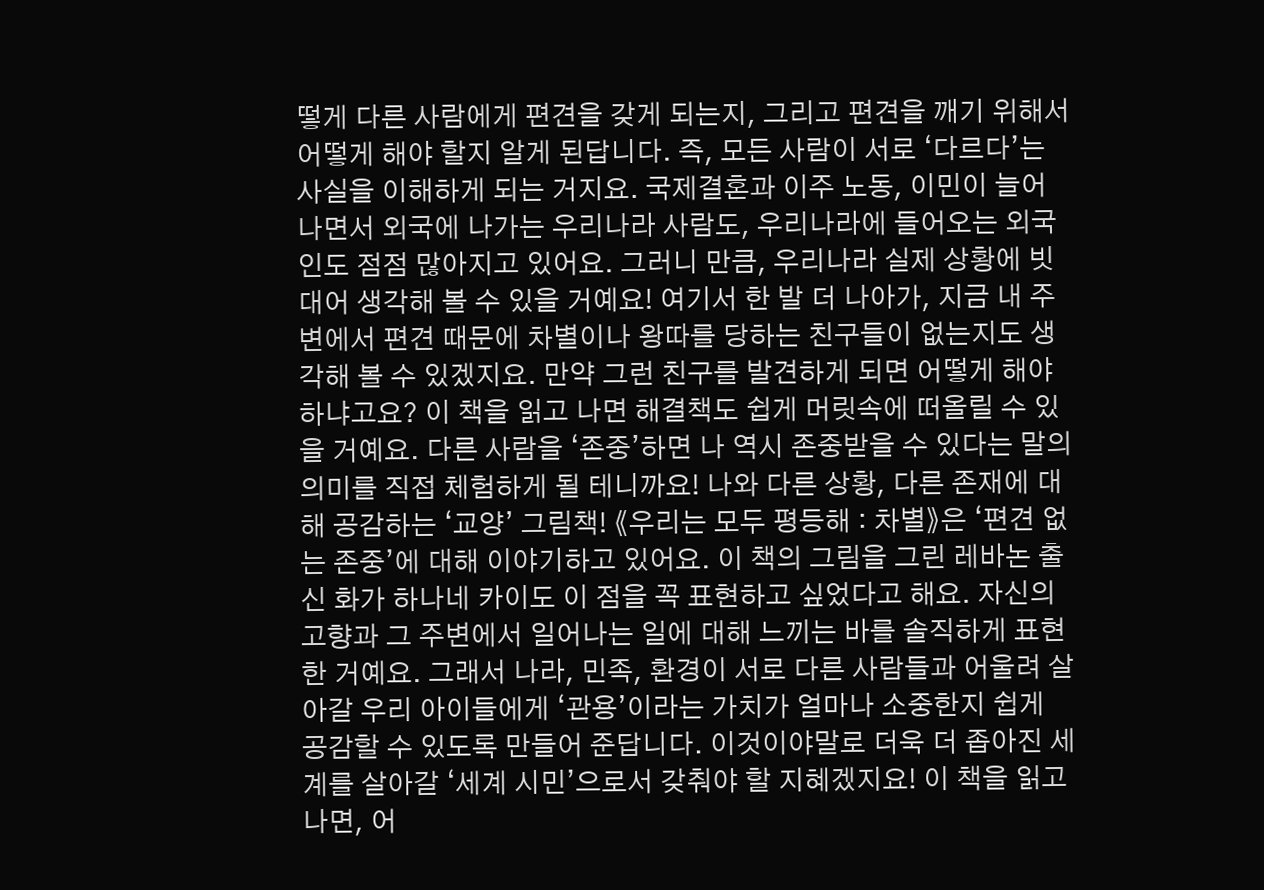떻게 다른 사람에게 편견을 갖게 되는지, 그리고 편견을 깨기 위해서 어떻게 해야 할지 알게 된답니다. 즉, 모든 사람이 서로 ‘다르다’는 사실을 이해하게 되는 거지요. 국제결혼과 이주 노동, 이민이 늘어나면서 외국에 나가는 우리나라 사람도, 우리나라에 들어오는 외국인도 점점 많아지고 있어요. 그러니 만큼, 우리나라 실제 상황에 빗대어 생각해 볼 수 있을 거예요! 여기서 한 발 더 나아가, 지금 내 주변에서 편견 때문에 차별이나 왕따를 당하는 친구들이 없는지도 생각해 볼 수 있겠지요. 만약 그런 친구를 발견하게 되면 어떻게 해야 하냐고요? 이 책을 읽고 나면 해결책도 쉽게 머릿속에 떠올릴 수 있을 거예요. 다른 사람을 ‘존중’하면 나 역시 존중받을 수 있다는 말의 의미를 직접 체험하게 될 테니까요! 나와 다른 상황, 다른 존재에 대해 공감하는 ‘교양’ 그림책! 《우리는 모두 평등해 : 차별》은 ‘편견 없는 존중’에 대해 이야기하고 있어요. 이 책의 그림을 그린 레바논 출신 화가 하나네 카이도 이 점을 꼭 표현하고 싶었다고 해요. 자신의 고향과 그 주변에서 일어나는 일에 대해 느끼는 바를 솔직하게 표현한 거예요. 그래서 나라, 민족, 환경이 서로 다른 사람들과 어울려 살아갈 우리 아이들에게 ‘관용’이라는 가치가 얼마나 소중한지 쉽게 공감할 수 있도록 만들어 준답니다. 이것이야말로 더욱 더 좁아진 세계를 살아갈 ‘세계 시민’으로서 갖춰야 할 지혜겠지요! 이 책을 읽고 나면, 어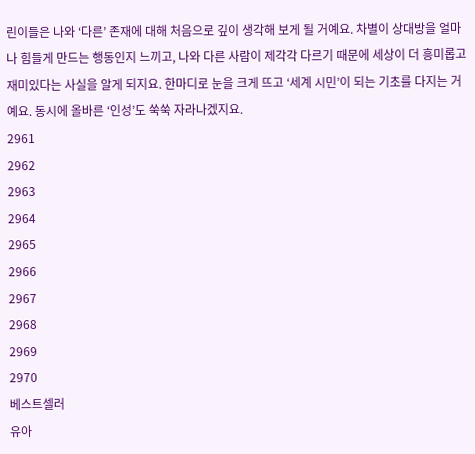린이들은 나와 ‘다른’ 존재에 대해 처음으로 깊이 생각해 보게 될 거예요. 차별이 상대방을 얼마나 힘들게 만드는 행동인지 느끼고, 나와 다른 사람이 제각각 다르기 때문에 세상이 더 흥미롭고 재미있다는 사실을 알게 되지요. 한마디로 눈을 크게 뜨고 ‘세계 시민’이 되는 기초를 다지는 거예요. 동시에 올바른 ‘인성’도 쑥쑥 자라나겠지요.
2961
2962
2963
2964
2965
2966
2967
2968
2969
2970
베스트셀러
유아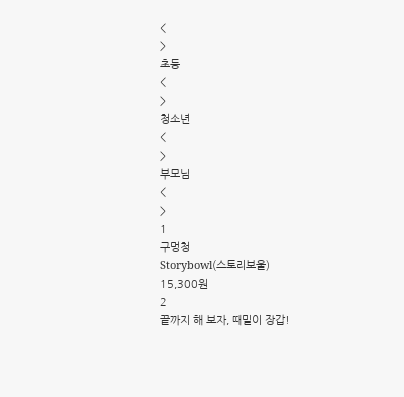<
>
초등
<
>
청소년
<
>
부모님
<
>
1
구멍청
Storybowl(스토리보울)
15,300원
2
끝까지 해 보자, 때밀이 장갑!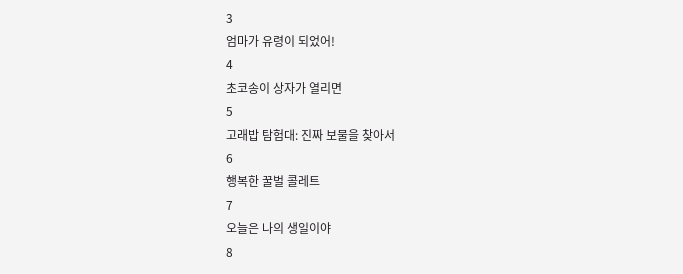3
엄마가 유령이 되었어!
4
초코송이 상자가 열리면
5
고래밥 탐험대: 진짜 보물을 찾아서
6
행복한 꿀벌 콜레트
7
오늘은 나의 생일이야
8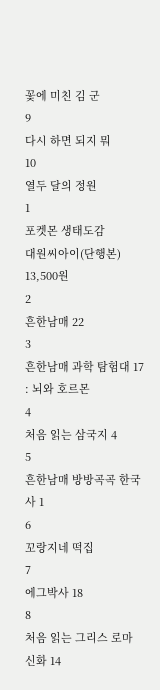꽃에 미친 김 군
9
다시 하면 되지 뭐
10
열두 달의 정원
1
포켓몬 생태도감
대원씨아이(단행본)
13,500원
2
흔한남매 22
3
흔한남매 과학 탐험대 17 : 뇌와 호르몬
4
처음 읽는 삼국지 4
5
흔한남매 방방곡곡 한국사 1
6
꼬랑지네 떡집
7
에그박사 18
8
처음 읽는 그리스 로마 신화 14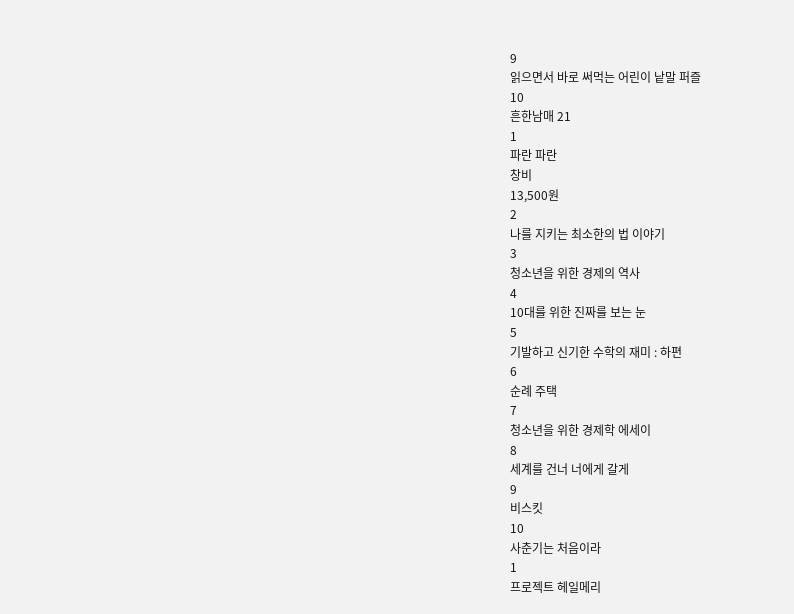9
읽으면서 바로 써먹는 어린이 낱말 퍼즐
10
흔한남매 21
1
파란 파란
창비
13,500원
2
나를 지키는 최소한의 법 이야기
3
청소년을 위한 경제의 역사
4
10대를 위한 진짜를 보는 눈
5
기발하고 신기한 수학의 재미 : 하편
6
순례 주택
7
청소년을 위한 경제학 에세이
8
세계를 건너 너에게 갈게
9
비스킷
10
사춘기는 처음이라
1
프로젝트 헤일메리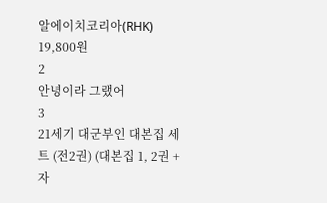알에이치코리아(RHK)
19,800원
2
안녕이라 그랬어
3
21세기 대군부인 대본집 세트 (전2권) (대본집 1, 2권 + 자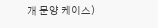개 문양 케이스)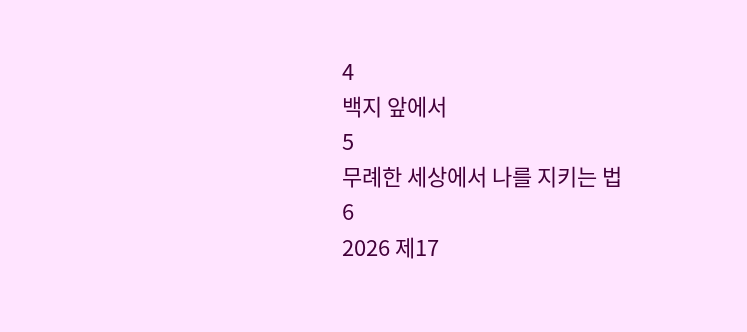4
백지 앞에서
5
무례한 세상에서 나를 지키는 법
6
2026 제17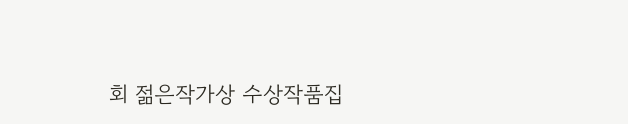회 젊은작가상 수상작품집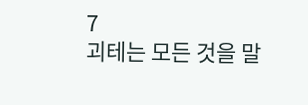7
괴테는 모든 것을 말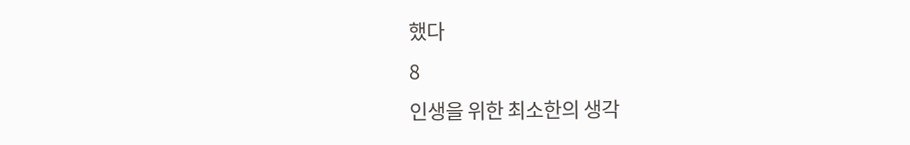했다
8
인생을 위한 최소한의 생각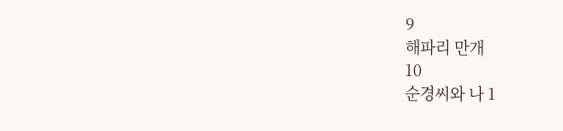9
해파리 만개
10
순경씨와 나 1